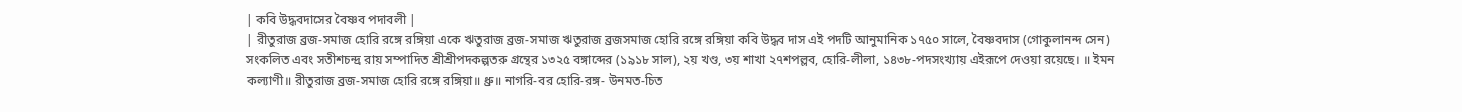| কবি উদ্ধবদাসের বৈষ্ণব পদাবলী |
| রীতুরাজ ব্রজ-সমাজ হোরি রঙ্গে রঙ্গিয়া একে ঋতুরাজ ব্রজ-সমাজ ঋতুরাজ ব্রজসমাজ হোরি রঙ্গে রঙ্গিয়া কবি উদ্ধব দাস এই পদটি আনুমানিক ১৭৫০ সালে, বৈষ্ণবদাস (গোকুলানন্দ সেন) সংকলিত এবং সতীশচন্দ্র রায় সম্পাদিত শ্রীশ্রীপদকল্পতরু গ্রন্থের ১৩২৫ বঙ্গাব্দের (১৯১৮ সাল), ২য় খণ্ড, ৩য় শাখা ২৭শপল্লব, হোরি-লীলা, ১৪৩৮-পদসংখ্যায় এইরূপে দেওয়া রয়েছে। ॥ ইমন কল্যাণী॥ রীতুরাজ ব্রজ-সমাজ হোরি রঙ্গে রঙ্গিয়া॥ ধ্রু॥ নাগরি-বর হোরি-রঙ্গ- উনমত-চিত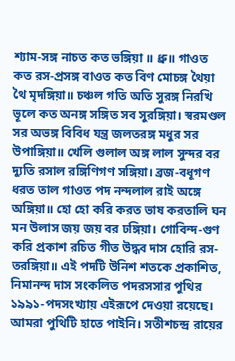শ্যাম-সঙ্গ নাচত কত ভঙ্গিয়া ॥ ধ্রু॥ গাওত কত রস-প্রসঙ্গ বাওত কত বিণ মোচঙ্গ থৈয়া থৈ মৃদঙ্গিয়া॥ চঞ্চল গতি অতি সুরঙ্গ নিরখি ভূলে কত অনঙ্গ সঙ্গিত সব সুরঙ্গিয়া। স্বরমণ্ডল সর অভঙ্গ বিবিধ যন্ত্র জলতরঙ্গ মধুর সর উপাঙ্গিয়া॥ খেলি গুলাল অঙ্গ লাল সুন্দর বর দ্যুতি রসাল রঙ্গিণিগণ সঙ্গিয়া। ব্রজ-বধূগণ ধরত তাল গাওত পদ নন্দলাল রাই অঙ্গে অঙ্গিয়া॥ হো হো করি করত ভাষ করতালি ঘন মন উলাস জয় জয় বর ঢঙ্গিয়া। গোবিন্দ-গুণ করি প্রকাশ রচিত গীত উদ্ধব দাস হোরি রস-তরঙ্গিয়া॥ এই পদটি উনিশ শতকে প্রকাশিত, নিমানন্দ দাস সংকলিত পদরসসার পুথির ১৯৯১-পদসংখ্যায় এইরূপে দেওয়া রয়েছে। আমরা পুথিটি হাতে পাইনি। সতীশচন্দ্র রায়ের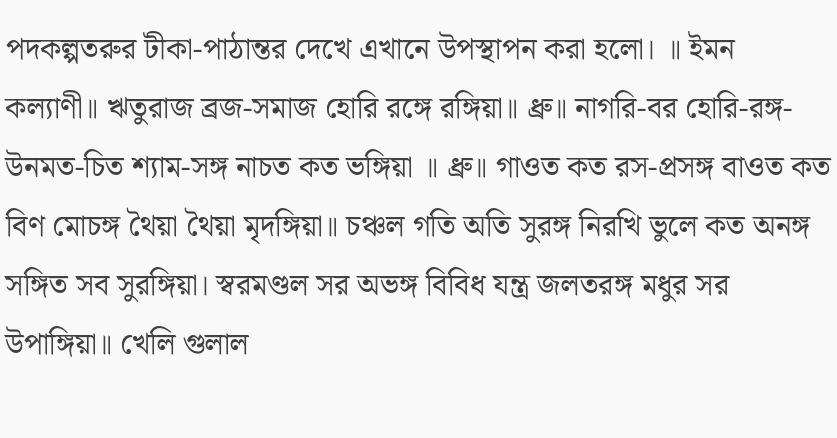পদকল্পতরুর টীকা-পাঠান্তর দেখে এখানে উপস্থাপন করা হলো। ॥ ইমন কল্যাণী॥ ঋতুরাজ ব্রজ-সমাজ হোরি রঙ্গে রঙ্গিয়া॥ ধ্রু॥ নাগরি-বর হোরি-রঙ্গ- উনমত-চিত শ্যাম-সঙ্গ নাচত কত ভঙ্গিয়া ॥ ধ্রু॥ গাওত কত রস-প্রসঙ্গ বাওত কত বিণ মোচঙ্গ থৈয়া থৈয়া মৃদঙ্গিয়া॥ চঞ্চল গতি অতি সুরঙ্গ নিরখি ভুলে কত অনঙ্গ সঙ্গিত সব সুরঙ্গিয়া। স্বরমণ্ডল সর অভঙ্গ বিবিধ যন্ত্র জলতরঙ্গ মধুর সর উপাঙ্গিয়া॥ খেলি গুলাল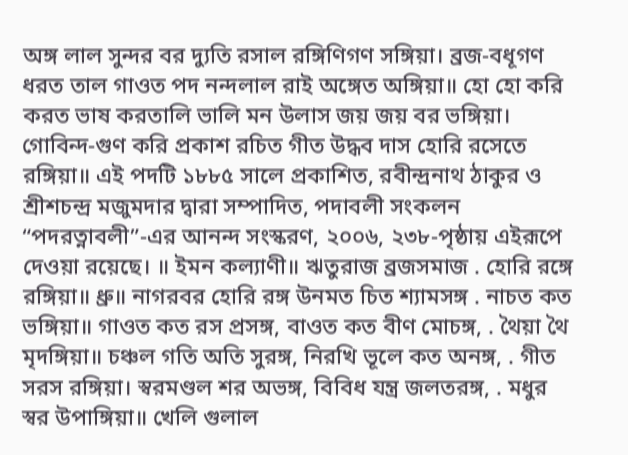অঙ্গ লাল সুন্দর বর দ্যুতি রসাল রঙ্গিণিগণ সঙ্গিয়া। ব্রজ-বধূগণ ধরত তাল গাওত পদ নন্দলাল রাই অঙ্গেত অঙ্গিয়া॥ হো হো করি করত ভাষ করতালি ভালি মন উলাস জয় জয় বর ভঙ্গিয়া। গোবিন্দ-গুণ করি প্রকাশ রচিত গীত উদ্ধব দাস হোরি রসেতে রঙ্গিয়া॥ এই পদটি ১৮৮৫ সালে প্রকাশিত, রবীন্দ্রনাথ ঠাকুর ও শ্রীশচন্দ্র মজুমদার দ্বারা সম্পাদিত, পদাবলী সংকলন “পদরত্নাবলী”-এর আনন্দ সংস্করণ, ২০০৬, ২৩৮-পৃষ্ঠায় এইরূপে দেওয়া রয়েছে। ॥ ইমন কল্যাণী॥ ঋতুরাজ ব্রজসমাজ . হোরি রঙ্গে রঙ্গিয়া॥ ধ্রু॥ নাগরবর হোরি রঙ্গ উনমত চিত শ্যামসঙ্গ . নাচত কত ভঙ্গিয়া॥ গাওত কত রস প্রসঙ্গ, বাওত কত বীণ মোচঙ্গ, . থৈয়া থৈ মৃদঙ্গিয়া॥ চঞ্চল গতি অতি সুরঙ্গ, নিরখি ভূলে কত অনঙ্গ, . গীত সরস রঙ্গিয়া। স্বরমণ্ডল শর অভঙ্গ, বিবিধ যন্ত্র জলতরঙ্গ, . মধুর স্বর উপাঙ্গিয়া॥ খেলি গুলাল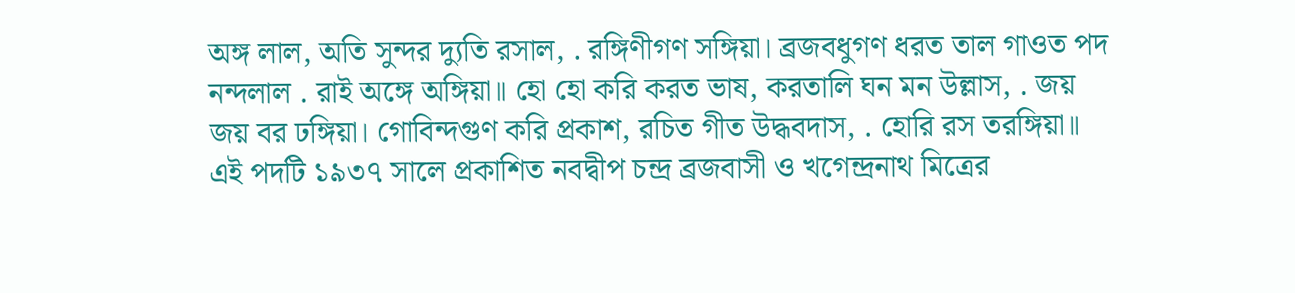অঙ্গ লাল, অতি সুন্দর দ্যুতি রসাল, . রঙ্গিণীগণ সঙ্গিয়া। ব্রজবধুগণ ধরত তাল গাওত পদ নন্দলাল . রাই অঙ্গে অঙ্গিয়া॥ হো হো করি করত ভাষ, করতালি ঘন মন উল্লাস, . জয় জয় বর ঢঙ্গিয়া। গোবিন্দগুণ করি প্রকাশ, রচিত গীত উদ্ধবদাস, . হোরি রস তরঙ্গিয়া॥ এই পদটি ১৯৩৭ সালে প্রকাশিত নবদ্বীপ চন্দ্র ব্রজবাসী ও খগেন্দ্রনাথ মিত্রের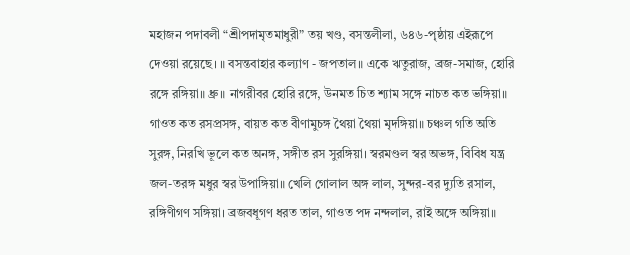মহাজন পদাবলী “শ্রীপদামৃতমাধুরী” তয় খণ্ড, বসন্তলীলা, ৬৪৬-পৃষ্ঠায় এইরূপে দেওয়া রয়েছে। ॥ বসন্তবাহার কল্যাণ - জপতাল॥ একে ঋতুরাজ, ব্রজ-সমাজ, হোরি রঙ্গে রঙ্গিয়া॥ ধ্রু॥ নাগরীবর হোরি রঙ্গে, উনমত চিত শ্যাম সঙ্গে নাচত কত ভঙ্গিয়া॥ গাওত কত রসপ্রসঙ্গ, বায়ত কত বীণামুচঙ্গ থৈয়া থৈয়া মৃদঙ্গিয়া॥ চঞ্চল গতি অতি সুরঙ্গ, নিরখি ভূলে কত অনঙ্গ, সঙ্গীত রস সুরঙ্গিয়া। স্বরমণ্ডল স্বর অভঙ্গ, বিবিধ যন্ত্র জল-তরঙ্গ মধুর স্বর উপাঙ্গিয়া॥ খেলি গোলাল অঙ্গ লাল, সুন্দর-বর দ্যুতি রসাল, রঙ্গিণীগণ সঙ্গিয়া। ব্রজবধূগণ ধরত তাল, গাওত পদ নন্দলাল, রাই অঙ্গে অঙ্গিয়া॥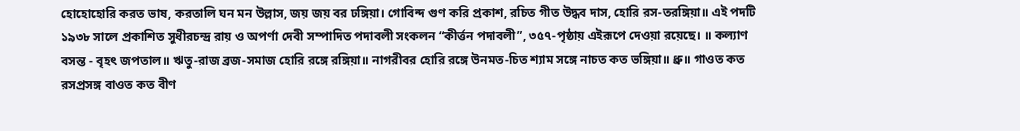হোহোহোরি করত ভাষ, করতালি ঘন মন উল্লাস, জয় জয় বর ঢঙ্গিয়া। গোবিন্দ গুণ করি প্রকাশ, রচিত গীত উদ্ধব দাস, হোরি রস-তরঙ্গিয়া॥ এই পদটি ১৯৩৮ সালে প্রকাশিত সুধীরচন্দ্র রায় ও অপর্ণা দেবী সম্পাদিত পদাবলী সংকলন “কীর্ত্তন পদাবলী”, ৩৫৭-পৃষ্ঠায় এইরূপে দেওয়া রয়েছে। ॥ কল্যাণ বসন্ত - বৃহৎ জপতাল॥ ঋতু-রাজ ব্রজ-সমাজ হোরি রঙ্গে রঙ্গিয়া॥ নাগরীবর হোরি রঙ্গে উনমত-চিত শ্যাম সঙ্গে নাচত কত ভঙ্গিয়া॥ ধ্রু॥ গাওত কত রসপ্রসঙ্গ বাওত কত বীণ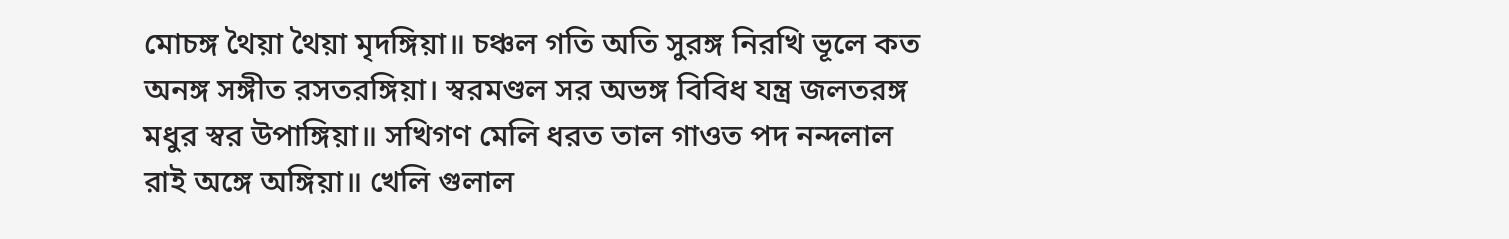মোচঙ্গ থৈয়া থৈয়া মৃদঙ্গিয়া॥ চঞ্চল গতি অতি সুরঙ্গ নিরখি ভূলে কত অনঙ্গ সঙ্গীত রসতরঙ্গিয়া। স্বরমণ্ডল সর অভঙ্গ বিবিধ যন্ত্র জলতরঙ্গ মধুর স্বর উপাঙ্গিয়া॥ সখিগণ মেলি ধরত তাল গাওত পদ নন্দলাল রাই অঙ্গে অঙ্গিয়া॥ খেলি গুলাল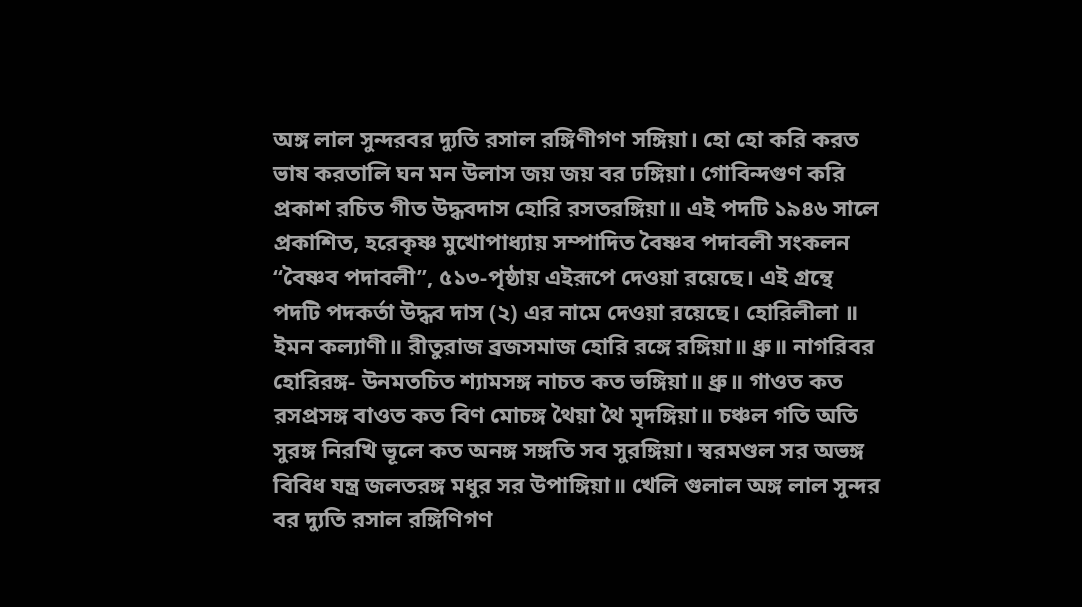অঙ্গ লাল সুন্দরবর দ্যুতি রসাল রঙ্গিণীগণ সঙ্গিয়া। হো হো করি করত ভাষ করতালি ঘন মন উলাস জয় জয় বর ঢঙ্গিয়া। গোবিন্দগুণ করি প্রকাশ রচিত গীত উদ্ধবদাস হোরি রসতরঙ্গিয়া॥ এই পদটি ১৯৪৬ সালে প্রকাশিত, হরেকৃষ্ণ মুখোপাধ্যায় সম্পাদিত বৈষ্ণব পদাবলী সংকলন “বৈষ্ণব পদাবলী”, ৫১৩-পৃষ্ঠায় এইরূপে দেওয়া রয়েছে। এই গ্রন্থে পদটি পদকর্তা উদ্ধব দাস (২) এর নামে দেওয়া রয়েছে। হোরিলীলা ॥ ইমন কল্যাণী॥ রীতুরাজ ব্রজসমাজ হোরি রঙ্গে রঙ্গিয়া॥ ধ্রু॥ নাগরিবর হোরিরঙ্গ- উনমতচিত শ্যামসঙ্গ নাচত কত ভঙ্গিয়া॥ ধ্রু॥ গাওত কত রসপ্রসঙ্গ বাওত কত বিণ মোচঙ্গ থৈয়া থৈ মৃদঙ্গিয়া॥ চঞ্চল গতি অতি সুরঙ্গ নিরখি ভূলে কত অনঙ্গ সঙ্গতি সব সুরঙ্গিয়া। স্বরমণ্ডল সর অভঙ্গ বিবিধ যন্ত্র জলতরঙ্গ মধুর সর উপাঙ্গিয়া॥ খেলি গুলাল অঙ্গ লাল সুন্দর বর দ্যুতি রসাল রঙ্গিণিগণ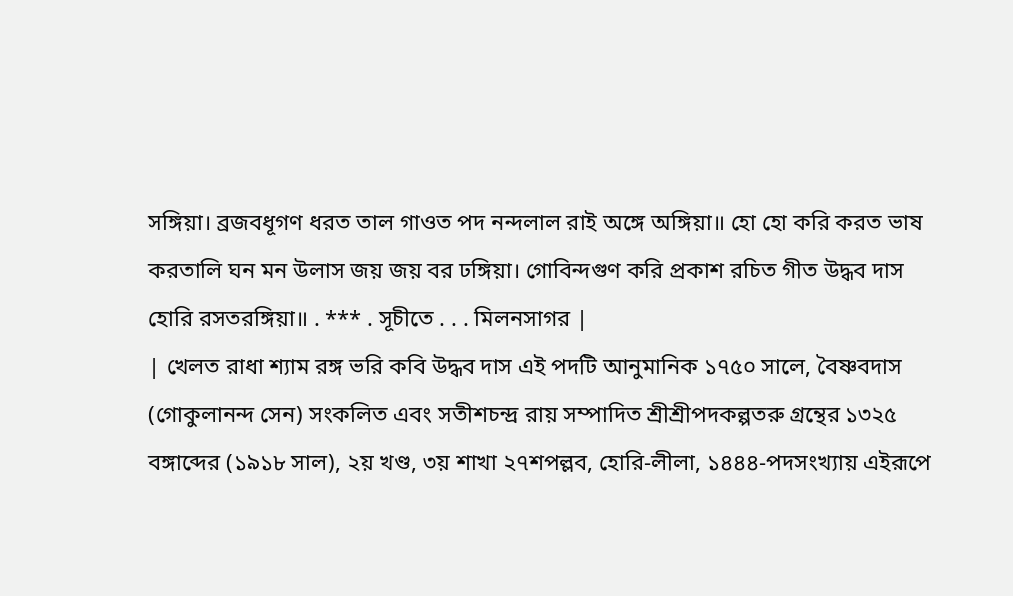সঙ্গিয়া। ব্রজবধূগণ ধরত তাল গাওত পদ নন্দলাল রাই অঙ্গে অঙ্গিয়া॥ হো হো করি করত ভাষ করতালি ঘন মন উলাস জয় জয় বর ঢঙ্গিয়া। গোবিন্দগুণ করি প্রকাশ রচিত গীত উদ্ধব দাস হোরি রসতরঙ্গিয়া॥ . *** . সূচীতে . . . মিলনসাগর |
| খেলত রাধা শ্যাম রঙ্গ ভরি কবি উদ্ধব দাস এই পদটি আনুমানিক ১৭৫০ সালে, বৈষ্ণবদাস (গোকুলানন্দ সেন) সংকলিত এবং সতীশচন্দ্র রায় সম্পাদিত শ্রীশ্রীপদকল্পতরু গ্রন্থের ১৩২৫ বঙ্গাব্দের (১৯১৮ সাল), ২য় খণ্ড, ৩য় শাখা ২৭শপল্লব, হোরি-লীলা, ১৪৪৪-পদসংখ্যায় এইরূপে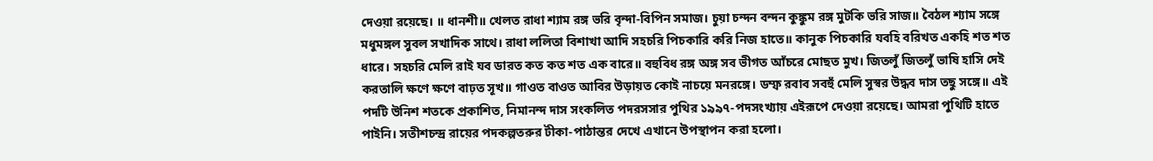দেওয়া রয়েছে। ॥ ধানশী॥ খেলত রাধা শ্যাম রঙ্গ ভরি বৃন্দা-বিপিন সমাজ। চুয়া চন্দন বন্দন কুঙ্কুম রঙ্গ মুটকি ভরি সাজ॥ বৈঠল শ্যাম সঙ্গে মধুমঙ্গল সুবল সখাদিক সাথে। রাধা ললিতা বিশাখা আদি সহচরি পিচকারি করি নিজ হাতে॥ কানুক পিচকারি যবহি বরিখত একহি শত শত ধারে। সহচরি মেলি রাই যব ডারত কত কত শত এক বারে॥ বহুবিধ রঙ্গ অঙ্গ সব ভীগত আঁচরে মোছত মুখ। জিতলুঁ জিতলুঁ ভাষি হাসি দেই করতালি ক্ষণে ক্ষণে বাঢ়ত সূখ॥ গাওত বাওত আবির উড়ায়ত কোই নাচয়ে মনরঙ্গে। ডম্ফ রবাব সবহুঁ মেলি সুস্বর উদ্ধব দাস তছু সঙ্গে॥ এই পদটি উনিশ শতকে প্রকাশিত, নিমানন্দ দাস সংকলিত পদরসসার পুথির ১৯৯৭-পদসংখ্যায় এইরূপে দেওয়া রয়েছে। আমরা পুথিটি হাতে পাইনি। সতীশচন্দ্র রায়ের পদকল্পতরুর টীকা-পাঠান্তর দেখে এখানে উপস্থাপন করা হলো।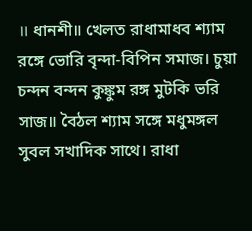॥ ধানশী॥ খেলত রাধামাধব শ্যাম রঙ্গে ভোরি বৃন্দা-বিপিন সমাজ। চুয়া চন্দন বন্দন কুঙ্কুম রঙ্গ মুটকি ভরি সাজ॥ বৈঠল শ্যাম সঙ্গে মধুমঙ্গল সুবল সখাদিক সাথে। রাধা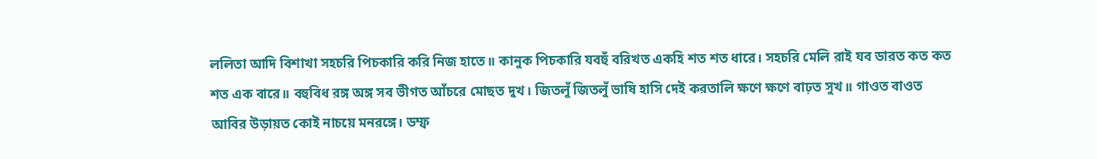ললিতা আদি বিশাখা সহচরি পিচকারি করি নিজ হাতে॥ কানুক পিচকারি যবহুঁ বরিখত একহি শত শত ধারে। সহচরি মেলি রাই যব ডারত কত কত শত এক বারে॥ বহুবিধ রঙ্গ অঙ্গ সব ভীগত আঁচরে মোছত দুখ। জিতলুঁ জিতলুঁ ভাষি হাসি দেই করতালি ক্ষণে ক্ষণে বাঢ়ত সুখ॥ গাওত বাওত আবির উড়ায়ত কোই নাচয়ে মনরঙ্গে। ডম্ফ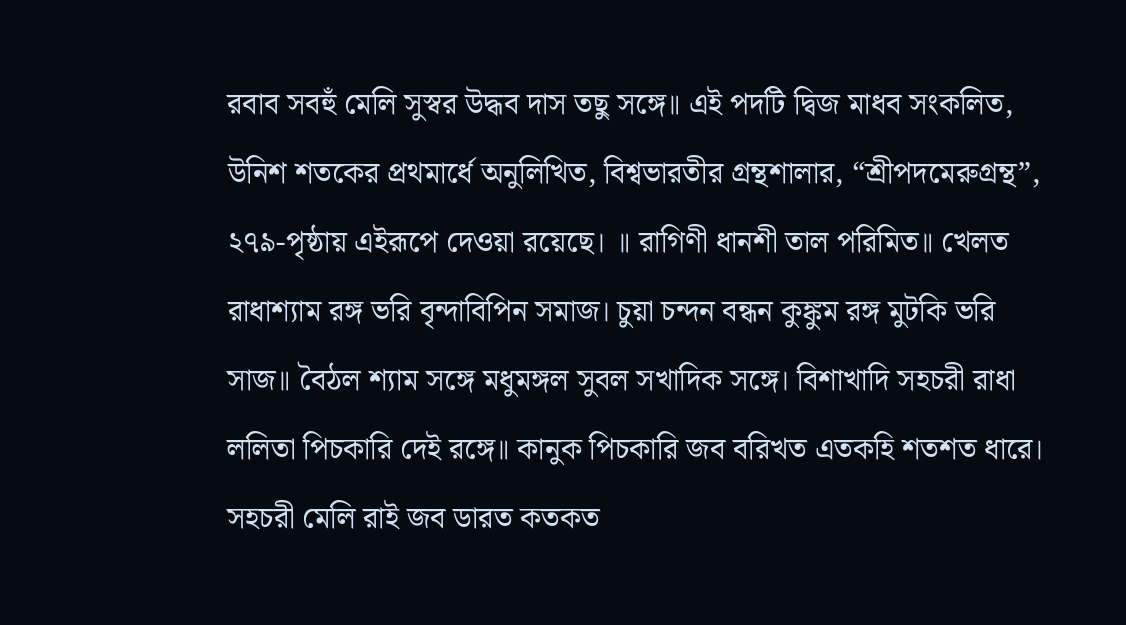রবাব সবহুঁ মেলি সুস্বর উদ্ধব দাস তছু সঙ্গে॥ এই পদটি দ্বিজ মাধব সংকলিত, উনিশ শতকের প্রথমার্ধে অনুলিখিত, বিশ্বভারতীর গ্রন্থশালার, “শ্রীপদমেরুগ্রন্থ”, ২৭৯-পৃষ্ঠায় এইরূপে দেওয়া রয়েছে। ॥ রাগিণী ধানশী তাল পরিমিত॥ খেলত রাধাশ্যাম রঙ্গ ভরি বৃন্দাবিপিন সমাজ। চুয়া চন্দন বন্ধন কুঙ্কুম রঙ্গ মুটকি ভরি সাজ॥ বৈঠল শ্যাম সঙ্গে মধুমঙ্গল সুবল সখাদিক সঙ্গে। বিশাখাদি সহচরী রাধা ললিতা পিচকারি দেই রঙ্গে॥ কানুক পিচকারি জব বরিখত এতকহি শতশত ধারে। সহচরী মেলি রাই জব ডারত কতকত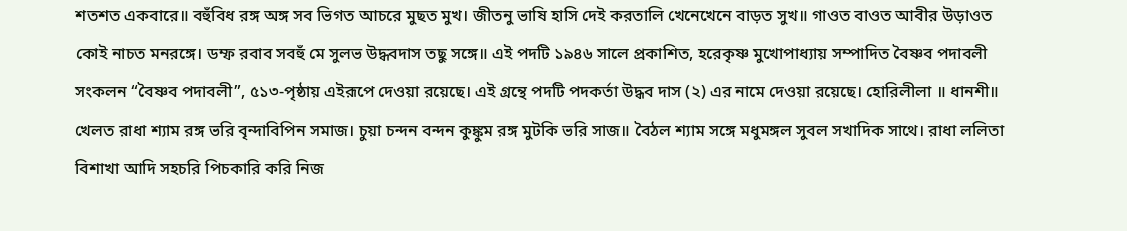শতশত একবারে॥ বহুঁবিধ রঙ্গ অঙ্গ সব ভিগত আচরে মুছত মুখ। জীতনু ভাষি হাসি দেই করতালি খেনেখেনে বাড়ত সুখ॥ গাওত বাওত আবীর উড়াওত কোই নাচত মনরঙ্গে। ডম্ফ রবাব সবহুঁ মে সুলভ উদ্ধবদাস তছু সঙ্গে॥ এই পদটি ১৯৪৬ সালে প্রকাশিত, হরেকৃষ্ণ মুখোপাধ্যায় সম্পাদিত বৈষ্ণব পদাবলী সংকলন “বৈষ্ণব পদাবলী”, ৫১৩-পৃষ্ঠায় এইরূপে দেওয়া রয়েছে। এই গ্রন্থে পদটি পদকর্তা উদ্ধব দাস (২) এর নামে দেওয়া রয়েছে। হোরিলীলা ॥ ধানশী॥ খেলত রাধা শ্যাম রঙ্গ ভরি বৃন্দাবিপিন সমাজ। চুয়া চন্দন বন্দন কুঙ্কুম রঙ্গ মুটকি ভরি সাজ॥ বৈঠল শ্যাম সঙ্গে মধুমঙ্গল সুবল সখাদিক সাথে। রাধা ললিতা বিশাখা আদি সহচরি পিচকারি করি নিজ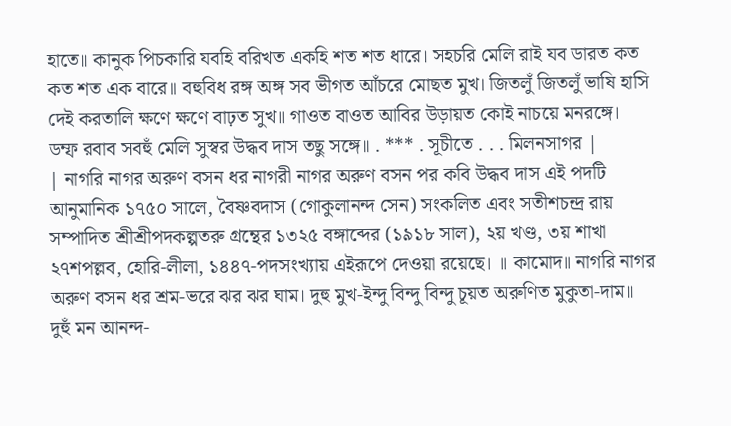হাতে॥ কানুক পিচকারি যবহি বরিখত একহি শত শত ধারে। সহচরি মেলি রাই যব ডারত কত কত শত এক বারে॥ বহুবিধ রঙ্গ অঙ্গ সব ভীগত আঁচরে মোছত মুখ। জিতলুঁ জিতলুঁ ভাষি হাসি দেই করতালি ক্ষণে ক্ষণে বাঢ়ত সুখ॥ গাওত বাওত আবির উড়ায়ত কোই নাচয়ে মনরঙ্গে। ডম্ফ রবাব সবহুঁ মেলি সুস্বর উদ্ধব দাস তছু সঙ্গে॥ . *** . সূচীতে . . . মিলনসাগর |
| নাগরি নাগর অরুণ বসন ধর নাগরী নাগর অরুণ বসন পর কবি উদ্ধব দাস এই পদটি আনুমানিক ১৭৫০ সালে, বৈষ্ণবদাস (গোকুলানন্দ সেন) সংকলিত এবং সতীশচন্দ্র রায় সম্পাদিত শ্রীশ্রীপদকল্পতরু গ্রন্থের ১৩২৫ বঙ্গাব্দের (১৯১৮ সাল), ২য় খণ্ড, ৩য় শাখা ২৭শপল্লব, হোরি-লীলা, ১৪৪৭-পদসংখ্যায় এইরূপে দেওয়া রয়েছে। ॥ কামোদ॥ নাগরি নাগর অরুণ বসন ধর শ্রম-ভরে ঝর ঝর ঘাম। দুহু মুখ-ইন্দু বিন্দু বিন্দু চূয়ত অরুণিত মুকুতা-দাম॥ দুহুঁ মন আনন্দ-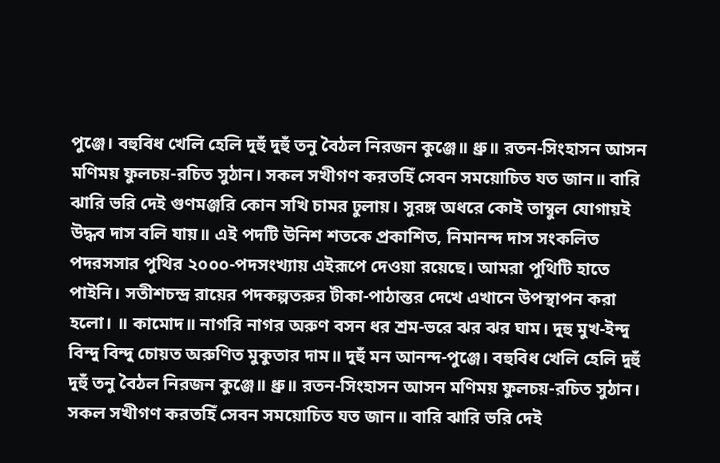পুঞ্জে। বহুবিধ খেলি হেলি দুহুঁ দুহুঁ তনু বৈঠল নিরজন কুঞ্জে॥ ধ্রু॥ রতন-সিংহাসন আসন মণিময় ফুলচয়-রচিত সুঠান। সকল সখীগণ করতহিঁ সেবন সময়োচিত যত জান॥ বারি ঝারি ভরি দেই গুণমঞ্জরি কোন সখি চামর ঢুলায়। সুরঙ্গ অধরে কোই তাম্বুল যোগায়ই উদ্ধব দাস বলি যায়॥ এই পদটি উনিশ শতকে প্রকাশিত, নিমানন্দ দাস সংকলিত পদরসসার পুথির ২০০০-পদসংখ্যায় এইরূপে দেওয়া রয়েছে। আমরা পুথিটি হাতে পাইনি। সতীশচন্দ্র রায়ের পদকল্পতরুর টীকা-পাঠান্তর দেখে এখানে উপস্থাপন করা হলো। ॥ কামোদ॥ নাগরি নাগর অরুণ বসন ধর শ্রম-ভরে ঝর ঝর ঘাম। দুহু মুখ-ইন্দু বিন্দু বিন্দু চোয়ত অরুণিত মুকুতার দাম॥ দুহুঁ মন আনন্দ-পুঞ্জে। বহুবিধ খেলি হেলি দুহুঁ দুহুঁ তনু বৈঠল নিরজন কুঞ্জে॥ ধ্রু॥ রতন-সিংহাসন আসন মণিময় ফুলচয়-রচিত সুঠান। সকল সখীগণ করতহিঁ সেবন সময়োচিত যত জান॥ বারি ঝারি ভরি দেই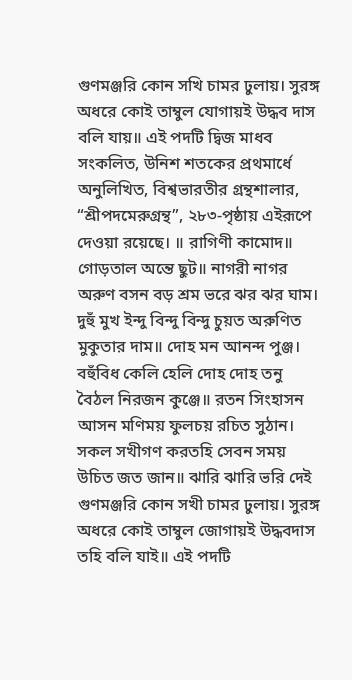গুণমঞ্জরি কোন সখি চামর ঢুলায়। সুরঙ্গ অধরে কোই তাম্বুল যোগায়ই উদ্ধব দাস বলি যায়॥ এই পদটি দ্বিজ মাধব সংকলিত, উনিশ শতকের প্রথমার্ধে অনুলিখিত, বিশ্বভারতীর গ্রন্থশালার, “শ্রীপদমেরুগ্রন্থ”, ২৮৩-পৃষ্ঠায় এইরূপে দেওয়া রয়েছে। ॥ রাগিণী কামোদ॥ গোড়তাল অন্তে ছুট॥ নাগরী নাগর অরুণ বসন বড় শ্রম ভরে ঝর ঝর ঘাম। দুহুঁ মুখ ইন্দু বিন্দু বিন্দু চুয়ত অরুণিত মুকুতার দাম॥ দোহ মন আনন্দ পুঞ্জ। বহুঁবিধ কেলি হেলি দোহ দোহ তনু বৈঠল নিরজন কুঞ্জে॥ রতন সিংহাসন আসন মণিময় ফুলচয় রচিত সুঠান। সকল সখীগণ করতহি সেবন সময় উচিত জত জান॥ ঝারি ঝারি ভরি দেই গুণমঞ্জরি কোন সখী চামর ঢুলায়। সুরঙ্গ অধরে কোই তাম্বুল জোগায়ই উদ্ধবদাস তহি বলি যাই॥ এই পদটি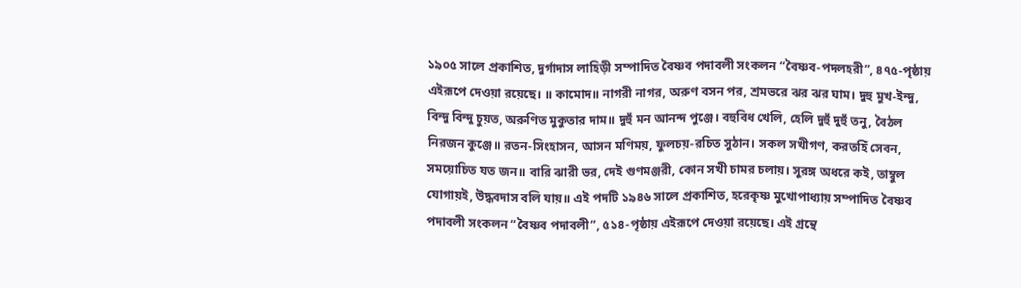১৯০৫ সালে প্রকাশিত, দুর্গাদাস লাহিড়ী সম্পাদিত বৈষ্ণব পদাবলী সংকলন “বৈষ্ণব-পদলহরী”, ৪৭৫-পৃষ্ঠায় এইরূপে দেওয়া রয়েছে। ॥ কামোদ॥ নাগরী নাগর, অরুণ বসন পর, শ্রমভরে ঝর ঝর ঘাম। দুহু মুখ-ইন্দু, বিন্দু বিন্দু চুয়ত, অরুণিত মুকুতার দাম॥ দুহুঁ মন আনন্দ পুঞ্জে। বহুবিধ খেলি, হেলি দুহুঁ দুহুঁ তনু, বৈঠল নিরজন কুঞ্জে॥ রতন-সিংহাসন, আসন মণিময়, ফুলচয়-রচিত সুঠান। সকল সখীগণ, করতহিঁ সেবন, সময়োচিত যত জন॥ বারি ঝারী ভর, দেই গুণমঞ্জরী, কোন সখী চামর চলায়। সুরঙ্গ অধরে কই, তাম্বুল যোগায়ই, উদ্ধবদাস বলি যায়॥ এই পদটি ১৯৪৬ সালে প্রকাশিত, হরেকৃষ্ণ মুখোপাধ্যায় সম্পাদিত বৈষ্ণব পদাবলী সংকলন “বৈষ্ণব পদাবলী”, ৫১৪-পৃষ্ঠায় এইরূপে দেওয়া রয়েছে। এই গ্রন্থে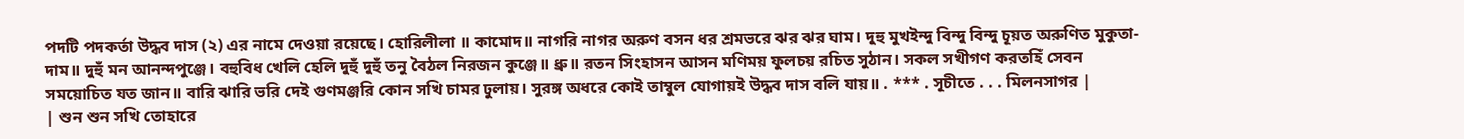পদটি পদকর্তা উদ্ধব দাস (২) এর নামে দেওয়া রয়েছে। হোরিলীলা ॥ কামোদ॥ নাগরি নাগর অরুণ বসন ধর শ্রমভরে ঝর ঝর ঘাম। দুহু মুখইন্দু বিন্দু বিন্দু চূয়ত অরুণিত মুকুতা-দাম॥ দুহুঁ মন আনন্দপুঞ্জে। বহুবিধ খেলি হেলি দুহুঁ দুহুঁ তনু বৈঠল নিরজন কুঞ্জে॥ ধ্রু॥ রতন সিংহাসন আসন মণিময় ফুলচয় রচিত সুঠান। সকল সখীগণ করতহিঁ সেবন সময়োচিত যত জান॥ বারি ঝারি ভরি দেই গুণমঞ্জরি কোন সখি চামর ঢুলায়। সুরঙ্গ অধরে কোই তাম্বুল যোগায়ই উদ্ধব দাস বলি যায়॥ . *** . সূচীতে . . . মিলনসাগর |
| শুন শুন সখি তোহারে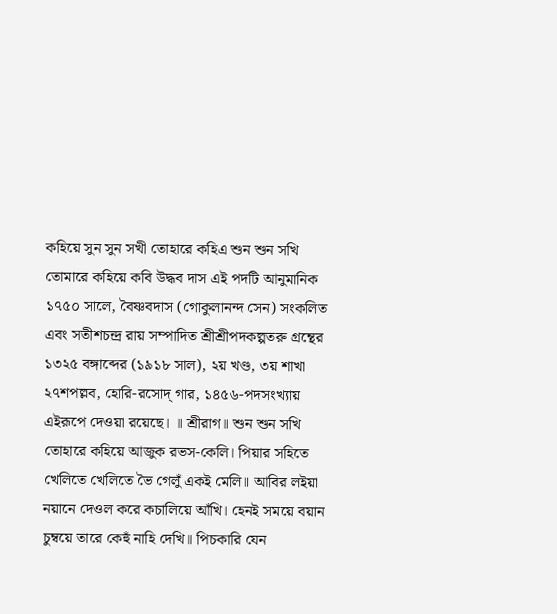কহিয়ে সুন সুন সখী তোহারে কহিএ শুন শুন সখি তোমারে কহিয়ে কবি উদ্ধব দাস এই পদটি আনুমানিক ১৭৫০ সালে, বৈষ্ণবদাস (গোকুলানন্দ সেন) সংকলিত এবং সতীশচন্দ্র রায় সম্পাদিত শ্রীশ্রীপদকল্পতরু গ্রন্থের ১৩২৫ বঙ্গাব্দের (১৯১৮ সাল), ২য় খণ্ড, ৩য় শাখা ২৭শপল্লব, হোরি-রসোদ্ গার, ১৪৫৬-পদসংখ্যায় এইরূপে দেওয়া রয়েছে। ॥ শ্রীরাগ॥ শুন শুন সখি তোহারে কহিয়ে আজুক রভস-কেলি। পিয়ার সহিতে খেলিতে খেলিতে ভৈ গেলুঁ একই মেলি॥ আবির লইয়া নয়ানে দেওল করে কচালিয়ে আঁখি। হেনই সময়ে বয়ান চুম্বয়ে তারে কেহুঁ নাহি দেখি॥ পিচকারি যেন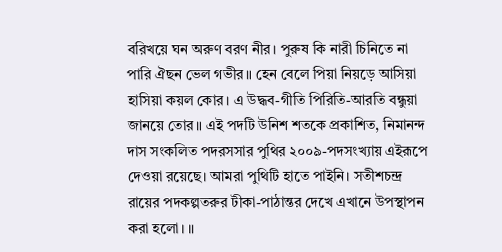বরিখয়ে ঘন অরুণ বরণ নীর। পুরুষ কি নারী চিনিতে না পারি ঐছন ভেল গভীর॥ হেন বেলে পিয়া নিয়ড়ে আসিয়া হাসিয়া কয়ল কোর। এ উদ্ধব-গীতি পিরিতি-আরতি বন্ধুয়া জানয়ে তোর॥ এই পদটি উনিশ শতকে প্রকাশিত, নিমানন্দ দাস সংকলিত পদরসসার পুথির ২০০৯-পদসংখ্যায় এইরূপে দেওয়া রয়েছে। আমরা পুথিটি হাতে পাইনি। সতীশচন্দ্র রায়ের পদকল্পতরুর টীকা-পাঠান্তর দেখে এখানে উপস্থাপন করা হলো। ॥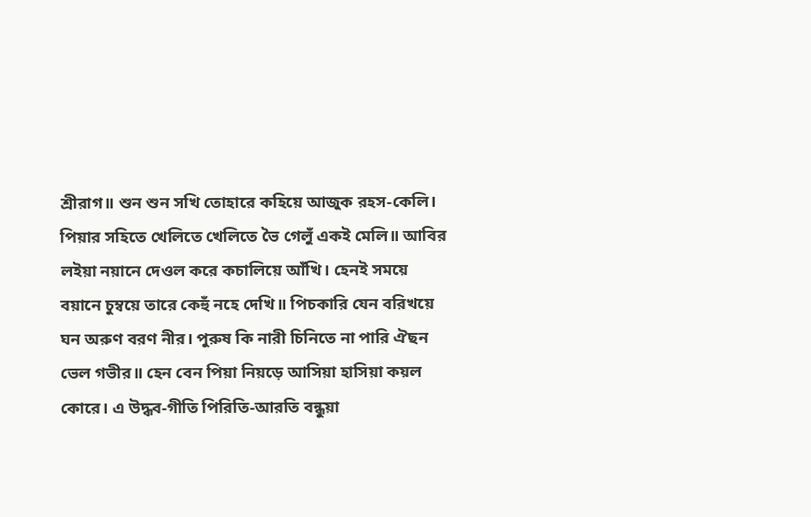শ্রীরাগ॥ শুন শুন সখি তোহারে কহিয়ে আজুক রহস-কেলি। পিয়ার সহিতে খেলিতে খেলিতে ভৈ গেলুঁ একই মেলি॥ আবির লইয়া নয়ানে দেওল করে কচালিয়ে আঁখি। হেনই সময়ে বয়ানে চুম্বয়ে তারে কেহুঁ নহে দেখি॥ পিচকারি যেন বরিখয়ে ঘন অরুণ বরণ নীর। পুরুষ কি নারী চিনিতে না পারি ঐছন ভেল গভীর॥ হেন বেন পিয়া নিয়ড়ে আসিয়া হাসিয়া কয়ল কোরে। এ উদ্ধব-গীতি পিরিতি-আরতি বন্ধুয়া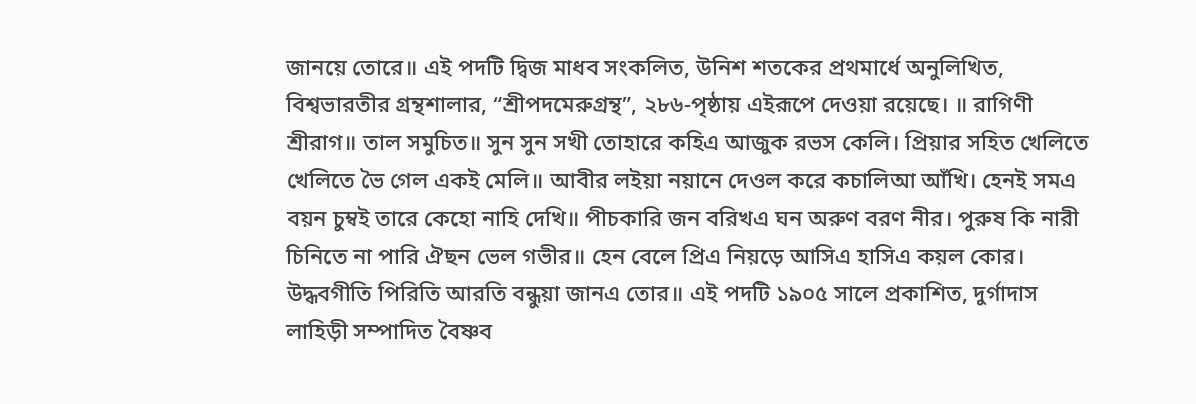জানয়ে তোরে॥ এই পদটি দ্বিজ মাধব সংকলিত, উনিশ শতকের প্রথমার্ধে অনুলিখিত, বিশ্বভারতীর গ্রন্থশালার, “শ্রীপদমেরুগ্রন্থ”, ২৮৬-পৃষ্ঠায় এইরূপে দেওয়া রয়েছে। ॥ রাগিণী শ্রীরাগ॥ তাল সমুচিত॥ সুন সুন সখী তোহারে কহিএ আজুক রভস কেলি। প্রিয়ার সহিত খেলিতে খেলিতে ভৈ গেল একই মেলি॥ আবীর লইয়া নয়ানে দেওল করে কচালিআ আঁখি। হেনই সমএ বয়ন চুম্বই তারে কেহো নাহি দেখি॥ পীচকারি জন বরিখএ ঘন অরুণ বরণ নীর। পুরুষ কি নারী চিনিতে না পারি ঐছন ভেল গভীর॥ হেন বেলে প্রিএ নিয়ড়ে আসিএ হাসিএ কয়ল কোর। উদ্ধবগীতি পিরিতি আরতি বন্ধুয়া জানএ তোর॥ এই পদটি ১৯০৫ সালে প্রকাশিত, দুর্গাদাস লাহিড়ী সম্পাদিত বৈষ্ণব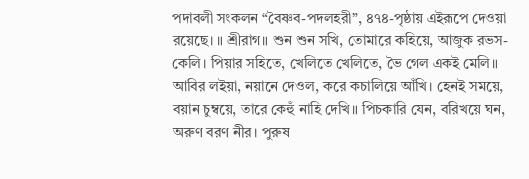পদাবলী সংকলন “বৈষ্ণব-পদলহরী”, ৪৭৪-পৃষ্ঠায় এইরূপে দেওয়া রয়েছে। ॥ শ্রীরাগ॥ শুন শুন সখি, তোমারে কহিয়ে, আজুক রভস-কেলি। পিয়ার সহিতে, খেলিতে খেলিতে, ভৈ গেল একই মেলি॥ আবির লইয়া, নয়ানে দেওল, করে কচালিয়ে আঁখি। হেনই সময়ে, বয়ান চুম্বয়ে, তারে কেহুঁ নাহি দেখি॥ পিচকারি যেন, বরিখয়ে ঘন, অরুণ বরণ নীর। পুরুষ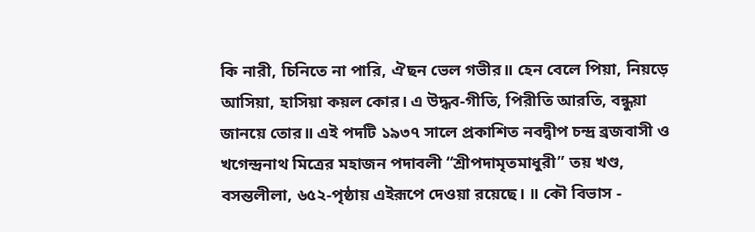কি নারী, চিনিতে না পারি, ঐছন ভেল গভীর॥ হেন বেলে পিয়া, নিয়ড়ে আসিয়া, হাসিয়া কয়ল কোর। এ উদ্ধব-গীতি, পিরীতি আরতি, বন্ধুয়া জানয়ে তোর॥ এই পদটি ১৯৩৭ সালে প্রকাশিত নবদ্বীপ চন্দ্র ব্রজবাসী ও খগেন্দ্রনাথ মিত্রের মহাজন পদাবলী “শ্রীপদামৃতমাধুরী” তয় খণ্ড, বসন্তলীলা, ৬৫২-পৃষ্ঠায় এইরূপে দেওয়া রয়েছে। ॥ কৌ বিভাস -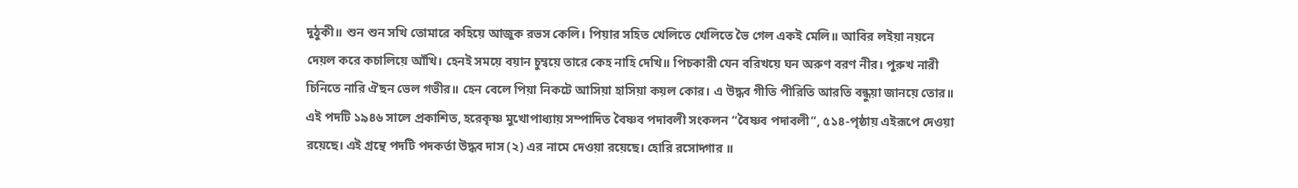দুঠুকী॥ শুন শুন সখি তোমারে কহিয়ে আজুক রভস কেলি। পিয়ার সহিত খেলিতে খেলিতে ভৈ গেল একই মেলি॥ আবির লইয়া নয়নে দেয়ল করে কচালিয়ে আঁখি। হেনই সময়ে বয়ান চুম্বয়ে তারে কেহ নাহি দেখি॥ পিচকারী যেন বরিখয়ে ঘন অরুণ বরণ নীর। পুরুখ নারী চিনিতে নারি ঐছন ভেল গভীর॥ হেন বেলে পিয়া নিকটে আসিয়া হাসিয়া কয়ল কোর। এ উদ্ধব গীতি পীরিতি আরতি বন্ধুয়া জানয়ে তোর॥ এই পদটি ১৯৪৬ সালে প্রকাশিত, হরেকৃষ্ণ মুখোপাধ্যায় সম্পাদিত বৈষ্ণব পদাবলী সংকলন “বৈষ্ণব পদাবলী”, ৫১৪-পৃষ্ঠায় এইরূপে দেওয়া রয়েছে। এই গ্রন্থে পদটি পদকর্তা উদ্ধব দাস (২) এর নামে দেওয়া রয়েছে। হোরি রসোদ্গার ॥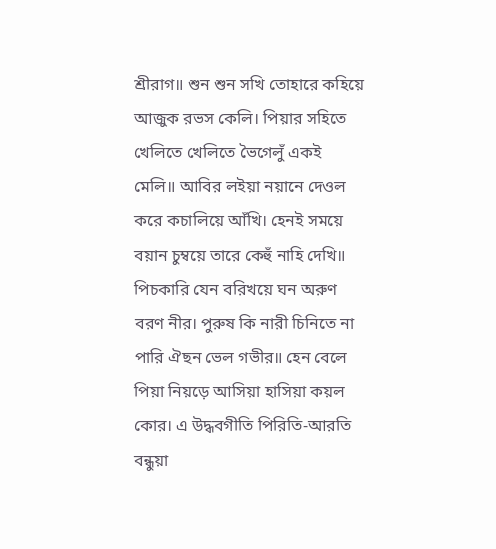শ্রীরাগ॥ শুন শুন সখি তোহারে কহিয়ে আজুক রভস কেলি। পিয়ার সহিতে খেলিতে খেলিতে ভৈগেলুঁ একই মেলি॥ আবির লইয়া নয়ানে দেওল করে কচালিয়ে আঁখি। হেনই সময়ে বয়ান চুম্বয়ে তারে কেহুঁ নাহি দেখি॥ পিচকারি যেন বরিখয়ে ঘন অরুণ বরণ নীর। পুরুষ কি নারী চিনিতে না পারি ঐছন ভেল গভীর॥ হেন বেলে পিয়া নিয়ড়ে আসিয়া হাসিয়া কয়ল কোর। এ উদ্ধবগীতি পিরিতি-আরতি বন্ধুয়া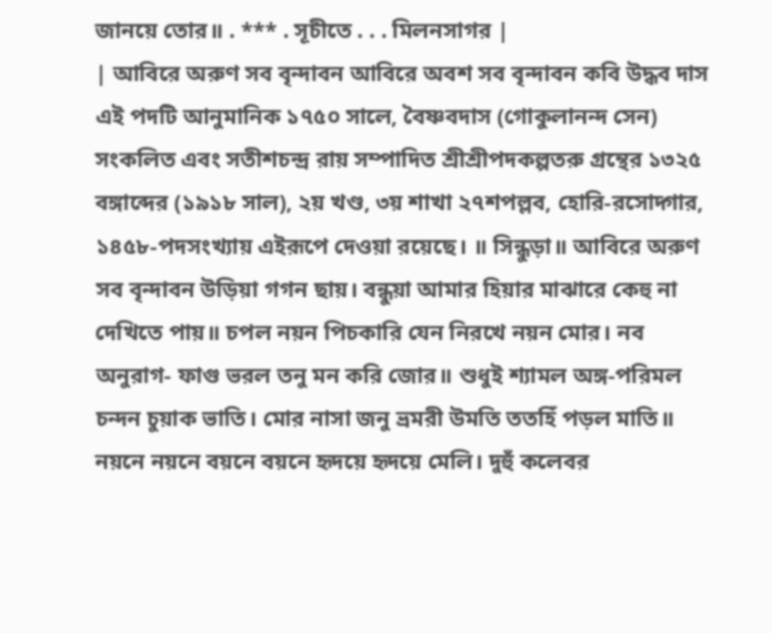জানয়ে তোর॥ . *** . সূচীতে . . . মিলনসাগর |
| আবিরে অরুণ সব বৃন্দাবন আবিরে অবশ সব বৃন্দাবন কবি উদ্ধব দাস এই পদটি আনুমানিক ১৭৫০ সালে, বৈষ্ণবদাস (গোকুলানন্দ সেন) সংকলিত এবং সতীশচন্দ্র রায় সম্পাদিত শ্রীশ্রীপদকল্পতরু গ্রন্থের ১৩২৫ বঙ্গাব্দের (১৯১৮ সাল), ২য় খণ্ড, ৩য় শাখা ২৭শপল্লব, হোরি-রসোদ্গার, ১৪৫৮-পদসংখ্যায় এইরূপে দেওয়া রয়েছে। ॥ সিন্ধুড়া॥ আবিরে অরুণ সব বৃন্দাবন উড়িয়া গগন ছায়। বন্ধুয়া আমার হিয়ার মাঝারে কেহু না দেখিতে পায়॥ চপল নয়ন পিচকারি যেন নিরখে নয়ন মোর। নব অনুরাগ- ফাগু ভরল তনু মন করি জোর॥ শুধুই শ্যামল অঙ্গ-পরিমল চন্দন চুয়াক ভাতি। মোর নাসা জনু ভ্রমরী উমতি ততহিঁ পড়ল মাতি॥ নয়নে নয়নে বয়নে বয়নে হৃদয়ে হৃদয়ে মেলি। দুহুঁ কলেবর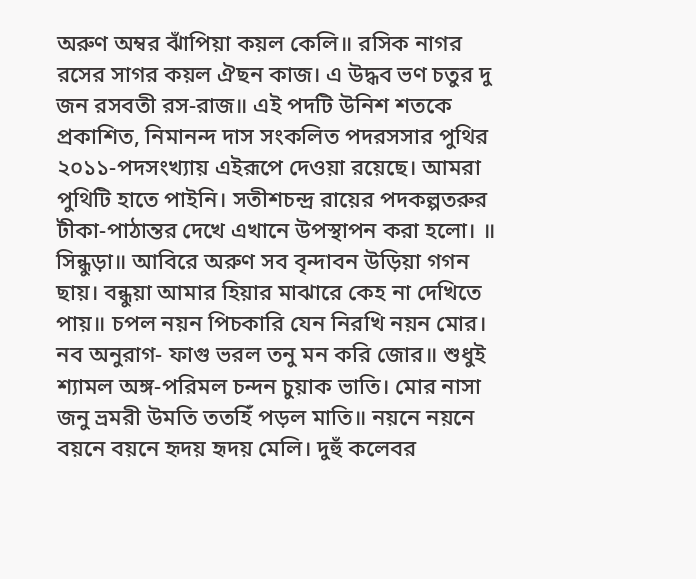অরুণ অম্বর ঝাঁপিয়া কয়ল কেলি॥ রসিক নাগর রসের সাগর কয়ল ঐছন কাজ। এ উদ্ধব ভণ চতুর দু জন রসবতী রস-রাজ॥ এই পদটি উনিশ শতকে প্রকাশিত, নিমানন্দ দাস সংকলিত পদরসসার পুথির ২০১১-পদসংখ্যায় এইরূপে দেওয়া রয়েছে। আমরা পুথিটি হাতে পাইনি। সতীশচন্দ্র রায়ের পদকল্পতরুর টীকা-পাঠান্তর দেখে এখানে উপস্থাপন করা হলো। ॥ সিন্ধুড়া॥ আবিরে অরুণ সব বৃন্দাবন উড়িয়া গগন ছায়। বন্ধুয়া আমার হিয়ার মাঝারে কেহ না দেখিতে পায়॥ চপল নয়ন পিচকারি যেন নিরখি নয়ন মোর। নব অনুরাগ- ফাগু ভরল তনু মন করি জোর॥ শুধুই শ্যামল অঙ্গ-পরিমল চন্দন চুয়াক ভাতি। মোর নাসা জনু ভ্রমরী উমতি ততহিঁ পড়ল মাতি॥ নয়নে নয়নে বয়নে বয়নে হৃদয় হৃদয় মেলি। দুহুঁ কলেবর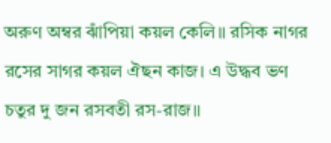অরুণ অম্বর ঝাঁপিয়া কয়ল কেলি॥ রসিক নাগর রসের সাগর কয়ল ঐছন কাজ। এ উদ্ধব ভণ চতুর দু জন রসবতী রস-রাজ॥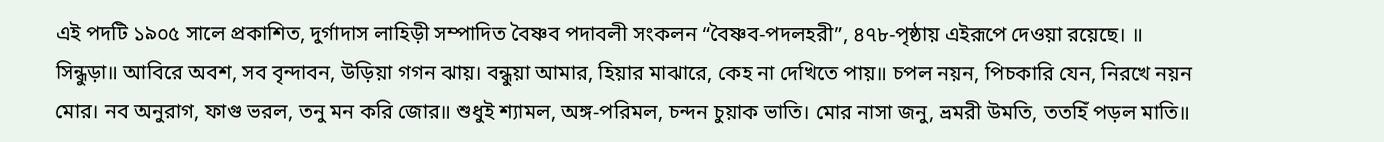এই পদটি ১৯০৫ সালে প্রকাশিত, দুর্গাদাস লাহিড়ী সম্পাদিত বৈষ্ণব পদাবলী সংকলন “বৈষ্ণব-পদলহরী”, ৪৭৮-পৃষ্ঠায় এইরূপে দেওয়া রয়েছে। ॥ সিন্ধুড়া॥ আবিরে অবশ, সব বৃন্দাবন, উড়িয়া গগন ঝায়। বন্ধুয়া আমার, হিয়ার মাঝারে, কেহ না দেখিতে পায়॥ চপল নয়ন, পিচকারি যেন, নিরখে নয়ন মোর। নব অনুরাগ, ফাগু ভরল, তনু মন করি জোর॥ শুধুই শ্যামল, অঙ্গ-পরিমল, চন্দন চুয়াক ভাতি। মোর নাসা জনু, ভ্রমরী উমতি, ততহিঁ পড়ল মাতি॥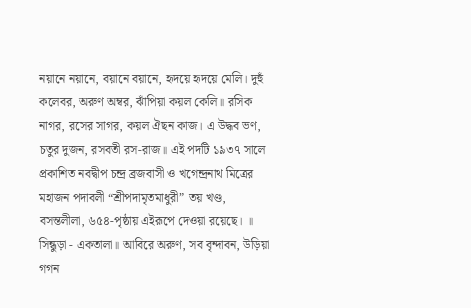নয়ানে নয়ানে, বয়ানে বয়ানে, হৃদয়ে হৃদয়ে মেলি। দুহুঁ কলেবর, অরুণ অম্বর, ঝাঁপিয়া কয়ল কেলি॥ রসিক নাগর, রসের সাগর, কয়ল ঐছন কাজ। এ উদ্ধব ভণ, চতুর দুজন, রসবতী রস-রাজ॥ এই পদটি ১৯৩৭ সালে প্রকাশিত নবদ্বীপ চন্দ্র ব্রজবাসী ও খগেন্দ্রনাথ মিত্রের মহাজন পদাবলী “শ্রীপদামৃতমাধুরী” তয় খণ্ড, বসন্তলীলা, ৬৫৪-পৃষ্ঠায় এইরূপে দেওয়া রয়েছে। ॥ সিন্ধুড়া - একতালা॥ আবিরে অরুণ, সব বৃন্দাবন, উড়িয়া গগন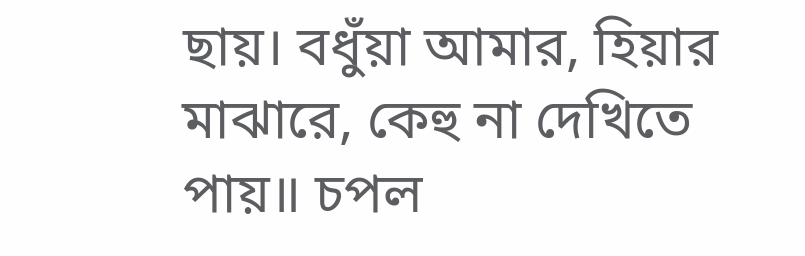ছায়। বধুঁয়া আমার, হিয়ার মাঝারে, কেহু না দেখিতে পায়॥ চপল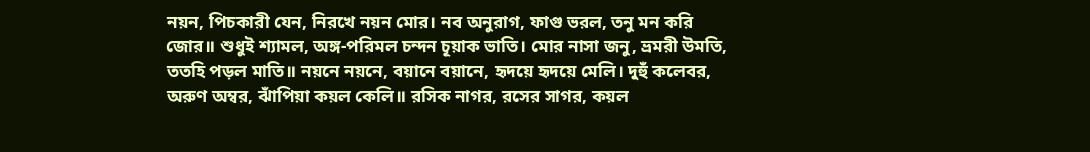নয়ন, পিচকারী যেন, নিরখে নয়ন মোর। নব অনুরাগ, ফাগু ভরল, তনু মন করি জোর॥ শুধুই শ্যামল, অঙ্গ-পরিমল চন্দন চূয়াক ভাতি। মোর নাসা জনু, ভ্রমরী উমতি, ততহি পড়ল মাতি॥ নয়নে নয়নে, বয়ানে বয়ানে, হৃদয়ে হৃদয়ে মেলি। দুহুঁ কলেবর, অরুণ অম্বর, ঝাঁপিয়া কয়ল কেলি॥ রসিক নাগর, রসের সাগর, কয়ল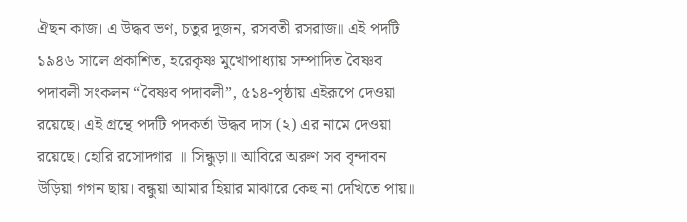ঐছন কাজ। এ উদ্ধব ভণ, চতুর দুজন, রসবতী রসরাজ॥ এই পদটি ১৯৪৬ সালে প্রকাশিত, হরেকৃষ্ণ মুখোপাধ্যায় সম্পাদিত বৈষ্ণব পদাবলী সংকলন “বৈষ্ণব পদাবলী”, ৫১৪-পৃষ্ঠায় এইরূপে দেওয়া রয়েছে। এই গ্রন্থে পদটি পদকর্তা উদ্ধব দাস (২) এর নামে দেওয়া রয়েছে। হোরি রসোদ্গার ॥ সিন্ধুড়া॥ আবিরে অরুণ সব বৃন্দাবন উড়িয়া গগন ছায়। বন্ধুয়া আমার হিয়ার মাঝারে কেহু না দেখিতে পায়॥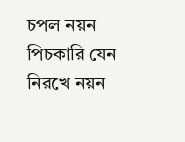চপল নয়ন পিচকারি যেন নিরখে নয়ন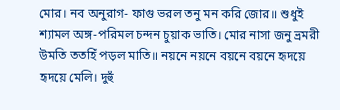মোর। নব অনুরাগ- ফাগু ভরল তনু মন করি জোর॥ শুধুই শ্যামল অঙ্গ-পরিমল চন্দন চুয়াক ভাতি। মোর নাসা জনু ভ্রমরী উমতি ততহিঁ পড়ল মাতি॥ নয়নে নয়নে বয়নে বয়নে হৃদয়ে হৃদয়ে মেলি। দুহুঁ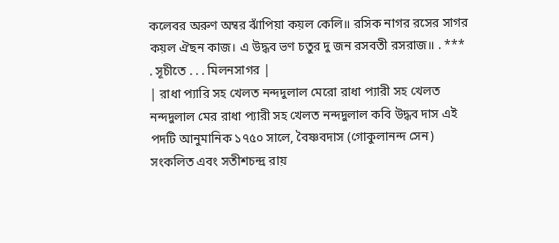কলেবর অরুণ অম্বর ঝাঁপিয়া কয়ল কেলি॥ রসিক নাগর রসের সাগর কয়ল ঐছন কাজ। এ উদ্ধব ভণ চতুর দু জন রসবতী রসরাজ॥ . *** . সূচীতে . . . মিলনসাগর |
| রাধা প্যারি সহ খেলত নন্দদুলাল মেরো রাধা প্যারী সহ খেলত নন্দদুলাল মের রাধা প্যারী সহ খেলত নন্দদুলাল কবি উদ্ধব দাস এই পদটি আনুমানিক ১৭৫০ সালে, বৈষ্ণবদাস (গোকুলানন্দ সেন) সংকলিত এবং সতীশচন্দ্র রায়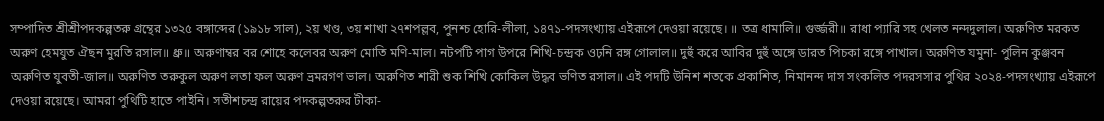সম্পাদিত শ্রীশ্রীপদকল্পতরু গ্রন্থের ১৩২৫ বঙ্গাব্দের (১৯১৮ সাল), ২য় খণ্ড, ৩য় শাখা ২৭শপল্লব, পুনশ্চ হোরি-লীলা, ১৪৭১-পদসংখ্যায় এইরূপে দেওয়া রয়েছে। ॥ তত্র ধামালি॥ গুর্জ্জরী॥ রাধা প্যারি সহ খেলত নন্দদুলাল। অরুণিত মরকত অরুণ হেমযুত ঐছন মুরতি রসাল॥ ধ্রু॥ অরুণাম্বর বর শোহে কলেবর অরুণ মোতি মণি-মাল। নটপটি পাগ উপরে শিখি-চন্দ্রক ওঢ়নি রঙ্গ গোলাল॥ দুহুঁ করে আবির দুহুঁ অঙ্গে ডারত পিচকা রঙ্গে পাখাল। অরুণিত যমুনা- পুলিন কুঞ্জবন অরুণিত যুবতী-জাল॥ অরুণিত তরুকুল অরুণ লতা ফল অরুণ ভ্রমরগণ ভাল। অরুণিত শারী শুক শিখি কোকিল উদ্ধব ভণিত রসাল॥ এই পদটি উনিশ শতকে প্রকাশিত, নিমানন্দ দাস সংকলিত পদরসসার পুথির ২০২৪-পদসংখ্যায় এইরূপে দেওয়া রয়েছে। আমরা পুথিটি হাতে পাইনি। সতীশচন্দ্র রায়ের পদকল্পতরুর টীকা-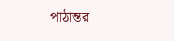পাঠান্তর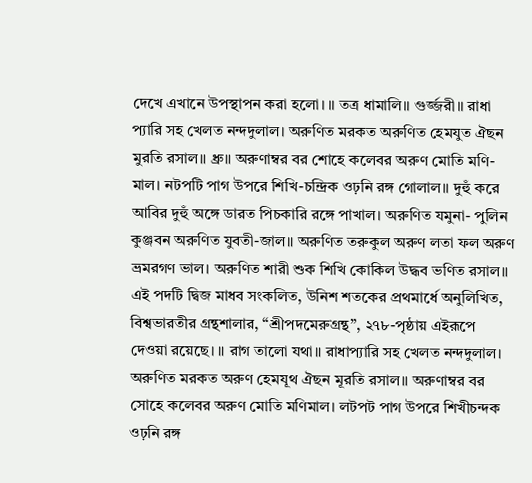দেখে এখানে উপস্থাপন করা হলো। ॥ তত্র ধামালি॥ গুর্জ্জরী॥ রাধা প্যারি সহ খেলত নন্দদুলাল। অরুণিত মরকত অরুণিত হেমযুত ঐছন মুরতি রসাল॥ ধ্রু॥ অরুণাম্বর বর শোহে কলেবর অরুণ মোতি মণি-মাল। নটপটি পাগ উপরে শিখি-চন্দ্রিক ওঢ়নি রঙ্গ গোলাল॥ দুহুঁ করে আবির দুহুঁ অঙ্গে ডারত পিচকারি রঙ্গে পাখাল। অরুণিত যমুনা- পুলিন কুঞ্জবন অরুণিত যুবতী-জাল॥ অরুণিত তরুকুল অরুণ লতা ফল অরুণ ভ্রমরগণ ভাল। অরুণিত শারী শুক শিখি কোকিল উদ্ধব ভণিত রসাল॥ এই পদটি দ্বিজ মাধব সংকলিত, উনিশ শতকের প্রথমার্ধে অনুলিখিত, বিশ্বভারতীর গ্রন্থশালার, “শ্রীপদমেরুগ্রন্থ”, ২৭৮-পৃষ্ঠায় এইরূপে দেওয়া রয়েছে। ॥ রাগ তালো যথা॥ রাধাপ্যারি সহ খেলত নন্দদুলাল। অরুণিত মরকত অরুণ হেমযূথ ঐছন মূরতি রসাল॥ অরুণাম্বর বর সোহে কলেবর অরুণ মোতি মণিমাল। লটপট পাগ উপরে শিখীচন্দক ওঢ়নি রঙ্গ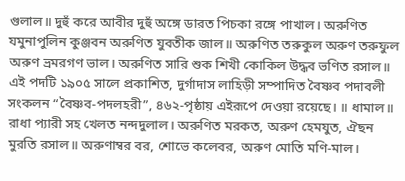গুলাল॥ দুহুঁ করে আবীর দুহুঁ অঙ্গে ডারত পিচকা রঙ্গে পাখাল। অরুণিত যমুনাপুলিন কুঞ্জবন অরুণিত যুবতীক জাল॥ অরুণিত তরুকুল অরুণ তরুফুল অরুণ ভ্রমরগণ ভাল। অরুণিত সারি শুক শিখী কোকিল উদ্ধব ভণিত রসাল॥ এই পদটি ১৯০৫ সালে প্রকাশিত, দুর্গাদাস লাহিড়ী সম্পাদিত বৈষ্ণব পদাবলী সংকলন “বৈষ্ণব-পদলহরী”, ৪৬২-পৃষ্ঠায় এইরূপে দেওয়া রয়েছে। ॥ ধামাল॥ রাধা প্যারী সহ খেলত নন্দদুলাল। অরুণিত মরকত, অরুণ হেমযুত, ঐছন মুরতি রসাল॥ অরুণাম্বর বর, শোভে কলেবর, অরুণ মোতি মণি-মাল।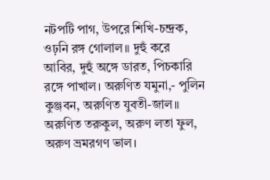নটপটি পাগ, উপরে শিখি-চন্দ্রক, ওঢ়নি রঙ্গ গোলাল॥ দুহুঁ করে আবির, দুহুঁ অঙ্গে ডারত, পিচকারি রঙ্গে পাখাল। অরুণিত যমুনা,- পুলিন কুঞ্জবন, অরুণিত যুবতী-জাল॥ অরুণিত তরুকুল, অরুণ লতা ফুল, অরুণ ভ্রমরগণ ভাল।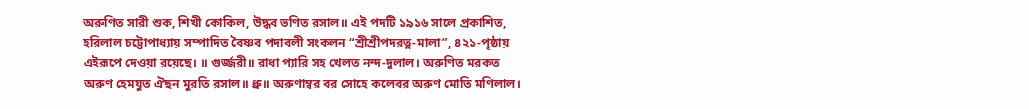অরুণিত সারী শুক, শিখী কোকিল, উদ্ধব ভণিত রসাল॥ এই পদটি ১৯১৬ সালে প্রকাশিত, হরিলাল চট্টোপাধ্যায় সম্পাদিত বৈষ্ণব পদাবলী সংকলন “শ্রীশ্রীপদরত্ন-মালা”, ৪২১-পৃষ্ঠায় এইরূপে দেওয়া রয়েছে। ॥ গুর্জ্জরী॥ রাধা প্যারি সহ খেলত নন্দ-দুলাল। অরুণিত মরকত অরুণ হেমযুত ঐছন মুরতি রসাল॥ ধ্রু॥ অরুণাম্বর বর সোহে কলেবর অরুণ মোতি মণিলাল।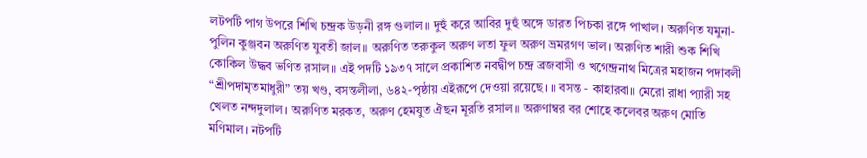লটপটি পাগ উপরে শিখি চন্দ্রক উড়নী রঙ্গ গুলাল॥ দুহুঁ করে আবির দুহুঁ অঙ্গে ডারত পিচকা রঙ্গে পাখাল। অরুণিত যমুনা- পুলিন কুঞ্জবন অরুণিত যুবতী জাল॥ অরুণিত তরুকুল অরুণ লতা ফুল অরুণ ভ্রমরগণ ভাল। অরুণিত শারী শুক শিখি কোকিল উদ্ধব ভণিত রসাল॥ এই পদটি ১৯৩৭ সালে প্রকাশিত নবদ্বীপ চন্দ্র ব্রজবাসী ও খগেন্দ্রনাথ মিত্রের মহাজন পদাবলী “শ্রীপদামৃতমাধুরী” তয় খণ্ড, বসন্তলীলা, ৬৪২-পৃষ্ঠায় এইরূপে দেওয়া রয়েছে। ॥ বসন্ত - কাহারবা॥ মেরো রাধা প্যারী সহ খেলত নন্দদুলাল। অরুণিত মরকত, অরুণ হেমযুত ঐছন মূরতি রসাল॥ অরুণাম্বর বর শোহে কলেবর অরুণ মোতি মণিমাল। নটপটি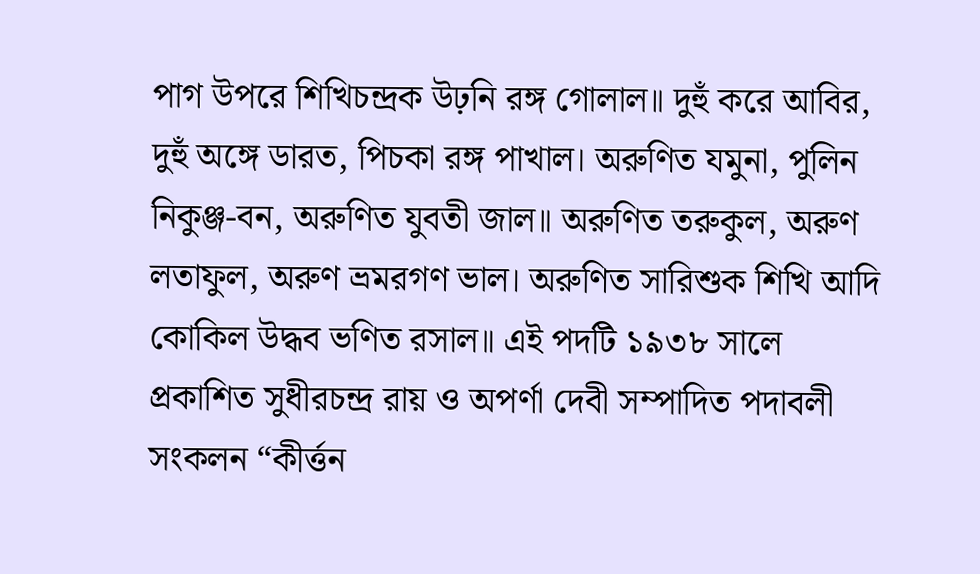পাগ উপরে শিখিচন্দ্রক উঢ়নি রঙ্গ গোলাল॥ দুহুঁ করে আবির, দুহুঁ অঙ্গে ডারত, পিচকা রঙ্গ পাখাল। অরুণিত যমুনা, পুলিন নিকুঞ্জ-বন, অরুণিত যুবতী জাল॥ অরুণিত তরুকুল, অরুণ লতাফুল, অরুণ ভ্রমরগণ ভাল। অরুণিত সারিশুক শিখি আদি কোকিল উদ্ধব ভণিত রসাল॥ এই পদটি ১৯৩৮ সালে প্রকাশিত সুধীরচন্দ্র রায় ও অপর্ণা দেবী সম্পাদিত পদাবলী সংকলন “কীর্ত্তন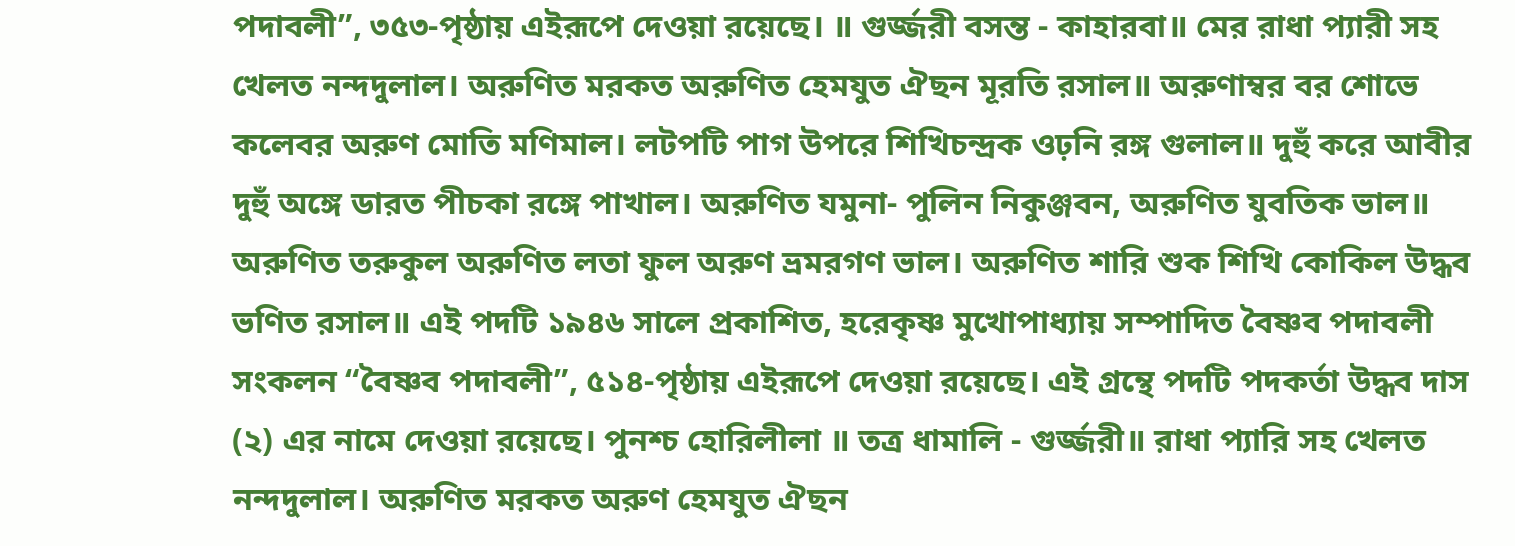পদাবলী”, ৩৫৩-পৃষ্ঠায় এইরূপে দেওয়া রয়েছে। ॥ গুর্জ্জরী বসন্ত - কাহারবা॥ মের রাধা প্যারী সহ খেলত নন্দদুলাল। অরুণিত মরকত অরুণিত হেমযুত ঐছন মূরতি রসাল॥ অরুণাম্বর বর শোভে কলেবর অরুণ মোতি মণিমাল। লটপটি পাগ উপরে শিখিচন্দ্রক ওঢ়নি রঙ্গ গুলাল॥ দুহুঁ করে আবীর দুহুঁ অঙ্গে ডারত পীচকা রঙ্গে পাখাল। অরুণিত যমুনা- পুলিন নিকুঞ্জবন, অরুণিত যুবতিক ভাল॥ অরুণিত তরুকুল অরুণিত লতা ফুল অরুণ ভ্রমরগণ ভাল। অরুণিত শারি শুক শিখি কোকিল উদ্ধব ভণিত রসাল॥ এই পদটি ১৯৪৬ সালে প্রকাশিত, হরেকৃষ্ণ মুখোপাধ্যায় সম্পাদিত বৈষ্ণব পদাবলী সংকলন “বৈষ্ণব পদাবলী”, ৫১৪-পৃষ্ঠায় এইরূপে দেওয়া রয়েছে। এই গ্রন্থে পদটি পদকর্তা উদ্ধব দাস (২) এর নামে দেওয়া রয়েছে। পুনশ্চ হোরিলীলা ॥ তত্র ধামালি - গুর্জ্জরী॥ রাধা প্যারি সহ খেলত নন্দদুলাল। অরুণিত মরকত অরুণ হেমযুত ঐছন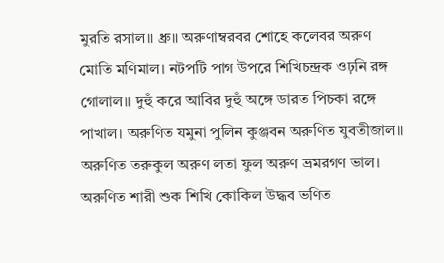মুরতি রসাল॥ ধ্রু॥ অরুণাম্বরবর শোহে কলেবর অরুণ মোতি মণিমাল। নটপটি পাগ উপরে শিখিচন্দ্রক ওঢ়নি রঙ্গ গোলাল॥ দুহুঁ করে আবির দুহুঁ অঙ্গে ডারত পিচকা রঙ্গে পাখাল। অরুণিত যমুনা পুলিন কুঞ্জবন অরুণিত যুবতীজাল॥ অরুণিত তরুকুল অরুণ লতা ফুল অরুণ ভ্রমরগণ ভাল। অরুণিত শারী শুক শিখি কোকিল উদ্ধব ভণিত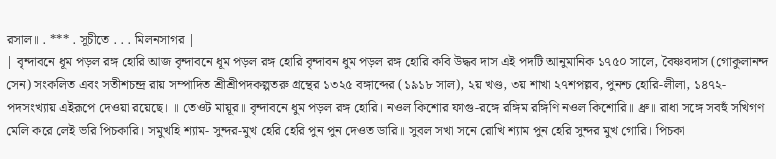রসাল॥ . *** . সূচীতে . . . মিলনসাগর |
| বৃন্দাবনে ধূম পড়ল রঙ্গ হোরি আজ বৃন্দাবনে ধূম পড়ল রঙ্গ হোরি বৃন্দাবন ধুম পড়ল রঙ্গ হোরি কবি উদ্ধব দাস এই পদটি আনুমানিক ১৭৫০ সালে, বৈষ্ণবদাস (গোকুলানন্দ সেন) সংকলিত এবং সতীশচন্দ্র রায় সম্পাদিত শ্রীশ্রীপদকল্পতরু গ্রন্থের ১৩২৫ বঙ্গাব্দের (১৯১৮ সাল), ২য় খণ্ড, ৩য় শাখা ২৭শপল্লব, পুনশ্চ হোরি-লীলা, ১৪৭২-পদসংখ্যায় এইরূপে দেওয়া রয়েছে। ॥ তেওট মায়ূর॥ বৃন্দাবনে ধুম পড়ল রঙ্গ হোরি। নওল কিশোর ফাগু-রঙ্গে রঙ্গিম রঙ্গিণি নওল কিশোরি॥ ধ্রু॥ রাধা সঙ্গে সবহুঁ সখিগণ মেলি করে লেই ভরি পিচকারি। সমুখহি শ্যাম- সুন্দর-মুখ হেরি হেরি পুন পুন দেওত ডারি॥ সুবল সখা সনে রোখি শ্যাম পুন হেরি সুন্দর মুখ গোরি। পিচকা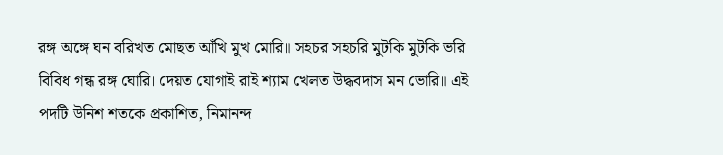রঙ্গ অঙ্গে ঘন বরিখত মোছত আঁখি মুখ মোরি॥ সহচর সহচরি মুটকি মুটকি ভরি বিবিধ গন্ধ রঙ্গ ঘোরি। দেয়ত যোগাই রাই শ্যাম খেলত উদ্ধবদাস মন ভোরি॥ এই পদটি উনিশ শতকে প্রকাশিত, নিমানন্দ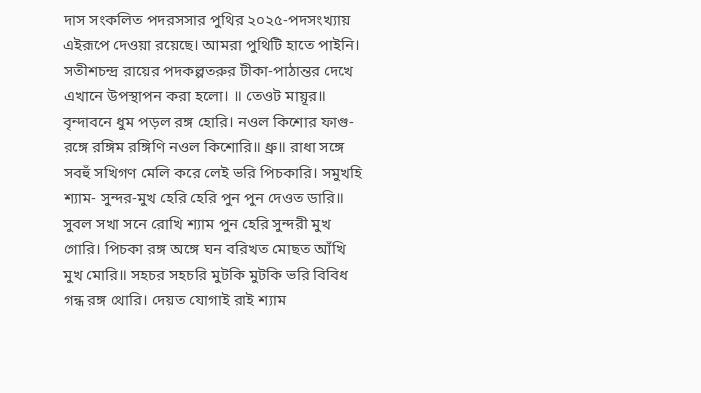দাস সংকলিত পদরসসার পুথির ২০২৫-পদসংখ্যায় এইরূপে দেওয়া রয়েছে। আমরা পুথিটি হাতে পাইনি। সতীশচন্দ্র রায়ের পদকল্পতরুর টীকা-পাঠান্তর দেখে এখানে উপস্থাপন করা হলো। ॥ তেওট মায়ূর॥ বৃন্দাবনে ধুম পড়ল রঙ্গ হোরি। নওল কিশোর ফাগু-রঙ্গে রঙ্গিম রঙ্গিণি নওল কিশোরি॥ ধ্রু॥ রাধা সঙ্গে সবহুঁ সখিগণ মেলি করে লেই ভরি পিচকারি। সমুখহি শ্যাম- সুন্দর-মুখ হেরি হেরি পুন পুন দেওত ডারি॥ সুবল সখা সনে রোখি শ্যাম পুন হেরি সুন্দরী মুখ গোরি। পিচকা রঙ্গ অঙ্গে ঘন বরিখত মোছত আঁখি মুখ মোরি॥ সহচর সহচরি মুটকি মুটকি ভরি বিবিধ গন্ধ রঙ্গ থোরি। দেয়ত যোগাই রাই শ্যাম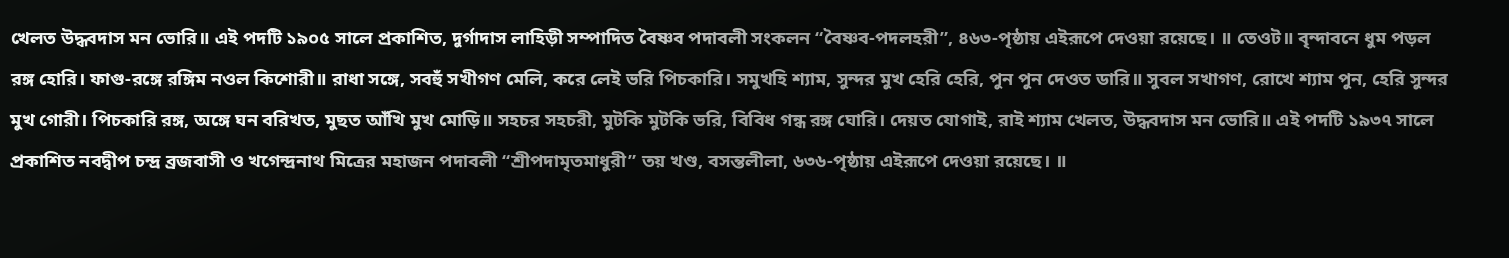খেলত উদ্ধবদাস মন ভোরি॥ এই পদটি ১৯০৫ সালে প্রকাশিত, দুর্গাদাস লাহিড়ী সম্পাদিত বৈষ্ণব পদাবলী সংকলন “বৈষ্ণব-পদলহরী”, ৪৬৩-পৃষ্ঠায় এইরূপে দেওয়া রয়েছে। ॥ তেওট॥ বৃন্দাবনে ধুম পড়ল রঙ্গ হোরি। ফাগু-রঙ্গে রঙ্গিম নওল কিশোরী॥ রাধা সঙ্গে, সবহুঁ সখীগণ মেলি, করে লেই ভরি পিচকারি। সমুখহি শ্যাম, সুন্দর মুখ হেরি হেরি, পুন পুন দেওত ডারি॥ সুবল সখাগণ, রোখে শ্যাম পুন, হেরি সুন্দর মুখ গোরী। পিচকারি রঙ্গ, অঙ্গে ঘন বরিখত, মুছত আঁখি মুখ মোড়ি॥ সহচর সহচরী, মুটকি মুটকি ভরি, বিবিধ গন্ধ রঙ্গ ঘোরি। দেয়ত যোগাই, রাই শ্যাম খেলত, উদ্ধবদাস মন ভোরি॥ এই পদটি ১৯৩৭ সালে প্রকাশিত নবদ্বীপ চন্দ্র ব্রজবাসী ও খগেন্দ্রনাথ মিত্রের মহাজন পদাবলী “শ্রীপদামৃতমাধুরী” তয় খণ্ড, বসন্তলীলা, ৬৩৬-পৃষ্ঠায় এইরূপে দেওয়া রয়েছে। ॥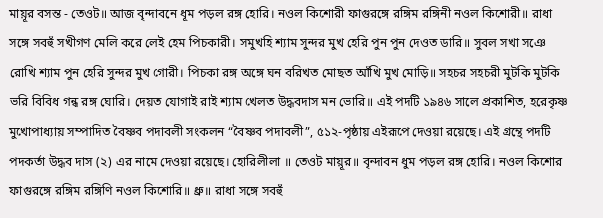মায়ূর বসন্ত - তেওট॥ আজ বৃন্দাবনে ধূম পড়ল রঙ্গ হোরি। নওল কিশোরী ফাগুরঙ্গে রঙ্গিম রঙ্গিনী নওল কিশোরী॥ রাধা সঙ্গে সবহুঁ সখীগণ মেলি করে লেই হেম পিচকারী। সমুখহি শ্যাম সুন্দর মুখ হেরি পুন পুন দেওত ডারি॥ সুবল সখা সঞে রোখি শ্যাম পুন হেরি সুন্দর মুখ গোরী। পিচকা রঙ্গ অঙ্গে ঘন বরিখত মোছত আঁখি মুখ মোড়ি॥ সহচর সহচরী মুটকি মুটকি ভরি বিবিধ গন্ধ রঙ্গ ঘোরি। দেয়ত যোগাই রাই শ্যাম খেলত উদ্ধবদাস মন ভোরি॥ এই পদটি ১৯৪৬ সালে প্রকাশিত, হরেকৃষ্ণ মুখোপাধ্যায় সম্পাদিত বৈষ্ণব পদাবলী সংকলন “বৈষ্ণব পদাবলী”, ৫১২-পৃষ্ঠায় এইরূপে দেওয়া রয়েছে। এই গ্রন্থে পদটি পদকর্তা উদ্ধব দাস (২) এর নামে দেওয়া রয়েছে। হোরিলীলা ॥ তেওট মায়ূর॥ বৃন্দাবন ধুম পড়ল রঙ্গ হোরি। নওল কিশোর ফাগুরঙ্গে রঙ্গিম রঙ্গিণি নওল কিশোরি॥ ধ্রু॥ রাধা সঙ্গে সবহুঁ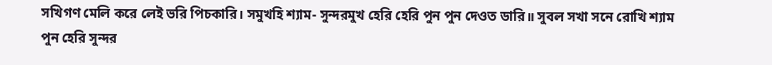সখিগণ মেলি করে লেই ভরি পিচকারি। সমুখহি শ্যাম- সুন্দরমুখ হেরি হেরি পুন পুন দেওত ডারি॥ সুবল সখা সনে রোখি শ্যাম পুন হেরি সুন্দর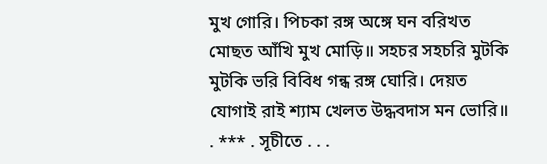মুখ গোরি। পিচকা রঙ্গ অঙ্গে ঘন বরিখত মোছত আঁখি মুখ মোড়ি॥ সহচর সহচরি মুটকি মুটকি ভরি বিবিধ গন্ধ রঙ্গ ঘোরি। দেয়ত যোগাই রাই শ্যাম খেলত উদ্ধবদাস মন ভোরি॥ . *** . সূচীতে . . .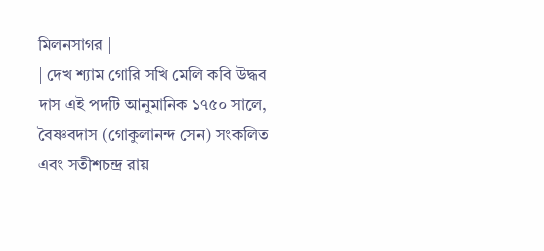মিলনসাগর |
| দেখ শ্যাম গোরি সখি মেলি কবি উদ্ধব দাস এই পদটি আনুমানিক ১৭৫০ সালে, বৈষ্ণবদাস (গোকুলানন্দ সেন) সংকলিত এবং সতীশচন্দ্র রায়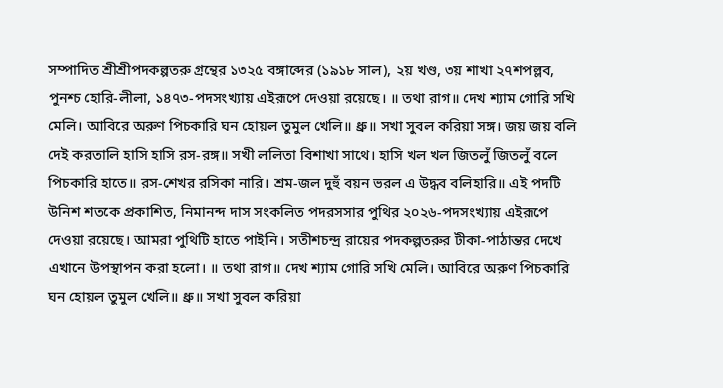সম্পাদিত শ্রীশ্রীপদকল্পতরু গ্রন্থের ১৩২৫ বঙ্গাব্দের (১৯১৮ সাল), ২য় খণ্ড, ৩য় শাখা ২৭শপল্লব, পুনশ্চ হোরি-লীলা, ১৪৭৩-পদসংখ্যায় এইরূপে দেওয়া রয়েছে। ॥ তথা রাগ॥ দেখ শ্যাম গোরি সখি মেলি। আবিরে অরুণ পিচকারি ঘন হোয়ল তুমুল খেলি॥ ধ্রু॥ সখা সুবল করিয়া সঙ্গ। জয় জয় বলি দেই করতালি হাসি হাসি রস-রঙ্গ॥ সখী ললিতা বিশাখা সাথে। হাসি খল খল জিতলুঁ জিতলুঁ বলে পিচকারি হাতে॥ রস-শেখর রসিকা নারি। শ্রম-জল দুহুঁ বয়ন ভরল এ উদ্ধব বলিহারি॥ এই পদটি উনিশ শতকে প্রকাশিত, নিমানন্দ দাস সংকলিত পদরসসার পুথির ২০২৬-পদসংখ্যায় এইরূপে দেওয়া রয়েছে। আমরা পুথিটি হাতে পাইনি। সতীশচন্দ্র রায়ের পদকল্পতরুর টীকা-পাঠান্তর দেখে এখানে উপস্থাপন করা হলো। ॥ তথা রাগ॥ দেখ শ্যাম গোরি সখি মেলি। আবিরে অরুণ পিচকারি ঘন হোয়ল তুমুল খেলি॥ ধ্রু॥ সখা সুবল করিয়া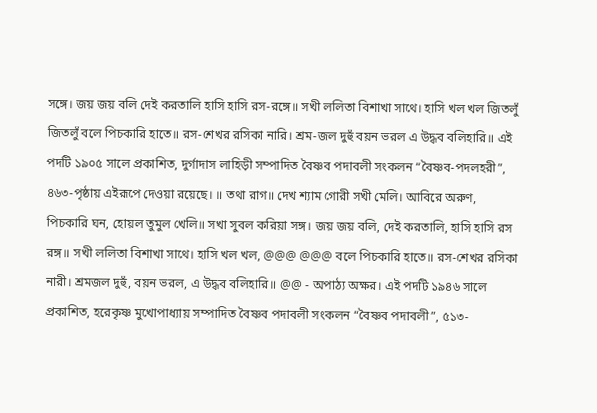সঙ্গে। জয় জয় বলি দেই করতালি হাসি হাসি রস-রঙ্গে॥ সখী ললিতা বিশাখা সাথে। হাসি খল খল জিতলুঁ জিতলুঁ বলে পিচকারি হাতে॥ রস-শেখর রসিকা নারি। শ্রম-জল দুহুঁ বয়ন ভরল এ উদ্ধব বলিহারি॥ এই পদটি ১৯০৫ সালে প্রকাশিত, দুর্গাদাস লাহিড়ী সম্পাদিত বৈষ্ণব পদাবলী সংকলন “বৈষ্ণব-পদলহরী”, ৪৬৩-পৃষ্ঠায় এইরূপে দেওয়া রয়েছে। ॥ তথা রাগ॥ দেখ শ্যাম গোরী সখী মেলি। আবিরে অরুণ, পিচকারি ঘন, হোয়ল তুমুল খেলি॥ সখা সুবল করিয়া সঙ্গ। জয় জয় বলি, দেই করতালি, হাসি হাসি রস রঙ্গ॥ সখী ললিতা বিশাখা সাথে। হাসি খল খল, @@@ @@@ বলে পিচকারি হাতে॥ রস-শেখর রসিকা নারী। শ্রমজল দুহুঁ, বয়ন ভরল, এ উদ্ধব বলিহারি॥ @@ - অপাঠ্য অক্ষর। এই পদটি ১৯৪৬ সালে প্রকাশিত, হরেকৃষ্ণ মুখোপাধ্যায় সম্পাদিত বৈষ্ণব পদাবলী সংকলন “বৈষ্ণব পদাবলী”, ৫১৩-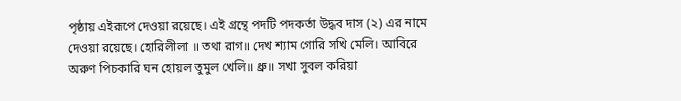পৃষ্ঠায় এইরূপে দেওয়া রয়েছে। এই গ্রন্থে পদটি পদকর্তা উদ্ধব দাস (২) এর নামে দেওয়া রয়েছে। হোরিলীলা ॥ তথা রাগ॥ দেখ শ্যাম গোরি সখি মেলি। আবিরে অরুণ পিচকারি ঘন হোয়ল তুমুল খেলি॥ ধ্রু॥ সখা সুবল করিয়া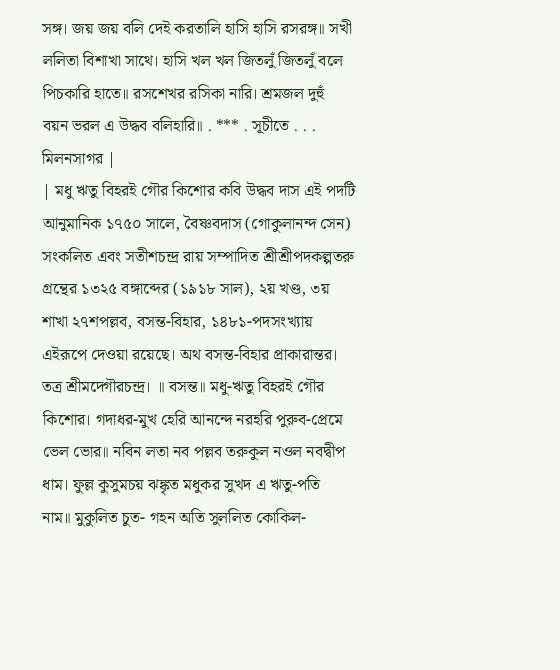সঙ্গ। জয় জয় বলি দেই করতালি হাসি হাসি রসরঙ্গ॥ সখী ললিতা বিশাখা সাথে। হাসি খল খল জিতলুঁ জিতলুঁ বলে পিচকারি হাতে॥ রসশেখর রসিকা নারি। শ্রমজল দুহুঁ বয়ন ভরল এ উদ্ধব বলিহারি॥ . *** . সূচীতে . . . মিলনসাগর |
| মধু ঋতু বিহরই গৌর কিশোর কবি উদ্ধব দাস এই পদটি আনুমানিক ১৭৫০ সালে, বৈষ্ণবদাস (গোকুলানন্দ সেন) সংকলিত এবং সতীশচন্দ্র রায় সম্পাদিত শ্রীশ্রীপদকল্পতরু গ্রন্থের ১৩২৫ বঙ্গাব্দের (১৯১৮ সাল), ২য় খণ্ড, ৩য় শাখা ২৭শপল্লব, বসন্ত-বিহার, ১৪৮১-পদসংখ্যায় এইরূপে দেওয়া রয়েছে। অথ বসন্ত-বিহার প্রাকারান্তর। তত্র শ্রীমদ্গৌরচন্দ্র। ॥ বসন্ত॥ মধু-ঋতু বিহরই গৌর কিশোর। গদাধর-মুখ হেরি আনন্দে নরহরি পুরুব-প্রেমে ভেল ভোর॥ নবিন লতা নব পল্লব তরুকুল নওল নবদ্বীপ ধাম। ফুল্ল কুসুমচয় ঝঙ্কৃত মধুকর সুখদ এ ঋতু-পতি নাম॥ মুকুলিত চুত- গহন অতি সুললিত কোকিল-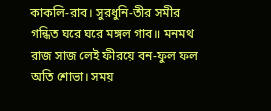কাকলি-রাব। সুরধুনি-তীর সমীর গন্ধিত ঘরে ঘরে মঙ্গল গাব॥ মনমথ রাজ সাজ লেই ফীরয়ে বন-ফুল ফল অতি শোভা। সময়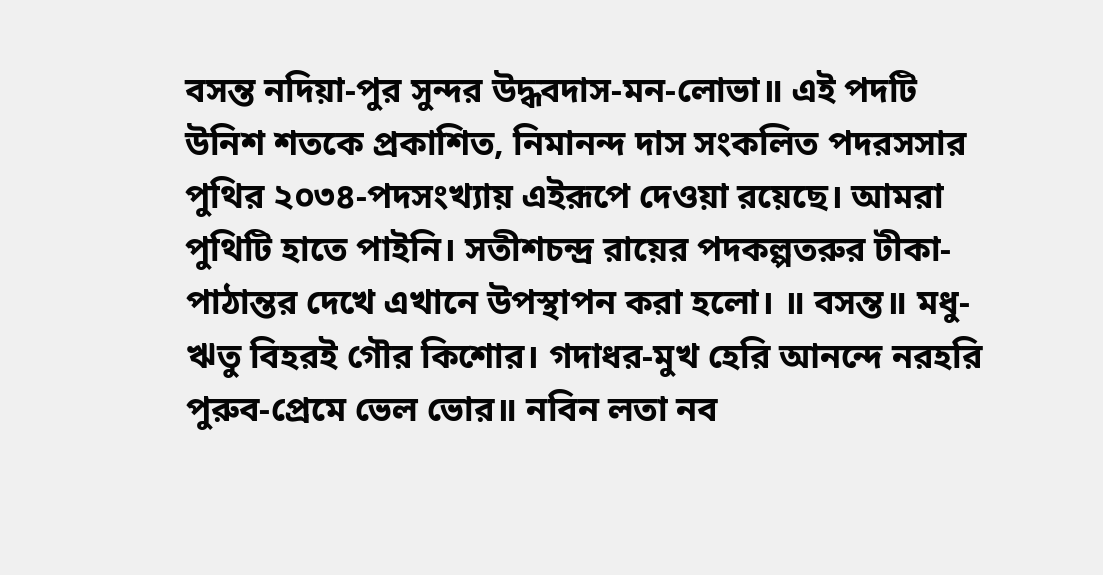বসন্ত নদিয়া-পুর সুন্দর উদ্ধবদাস-মন-লোভা॥ এই পদটি উনিশ শতকে প্রকাশিত, নিমানন্দ দাস সংকলিত পদরসসার পুথির ২০৩৪-পদসংখ্যায় এইরূপে দেওয়া রয়েছে। আমরা পুথিটি হাতে পাইনি। সতীশচন্দ্র রায়ের পদকল্পতরুর টীকা-পাঠান্তর দেখে এখানে উপস্থাপন করা হলো। ॥ বসন্ত॥ মধু-ঋতু বিহরই গৌর কিশোর। গদাধর-মুখ হেরি আনন্দে নরহরি পুরুব-প্রেমে ভেল ভোর॥ নবিন লতা নব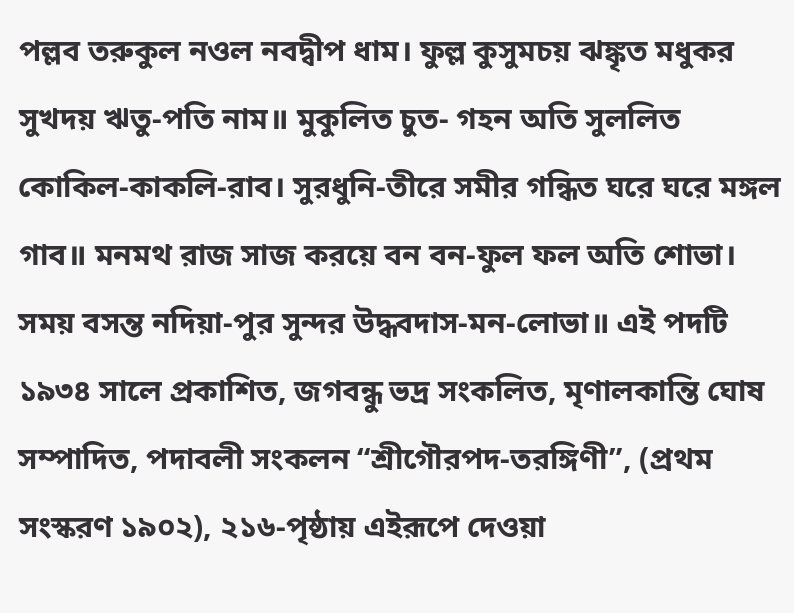পল্লব তরুকুল নওল নবদ্বীপ ধাম। ফুল্ল কুসুমচয় ঝঙ্কৃত মধুকর সুখদয় ঋতু-পতি নাম॥ মুকুলিত চুত- গহন অতি সুললিত কোকিল-কাকলি-রাব। সুরধুনি-তীরে সমীর গন্ধিত ঘরে ঘরে মঙ্গল গাব॥ মনমথ রাজ সাজ করয়ে বন বন-ফুল ফল অতি শোভা। সময় বসন্ত নদিয়া-পুর সুন্দর উদ্ধবদাস-মন-লোভা॥ এই পদটি ১৯৩৪ সালে প্রকাশিত, জগবন্ধু ভদ্র সংকলিত, মৃণালকান্তি ঘোষ সম্পাদিত, পদাবলী সংকলন “শ্রীগৌরপদ-তরঙ্গিণী”, (প্রথম সংস্করণ ১৯০২), ২১৬-পৃষ্ঠায় এইরূপে দেওয়া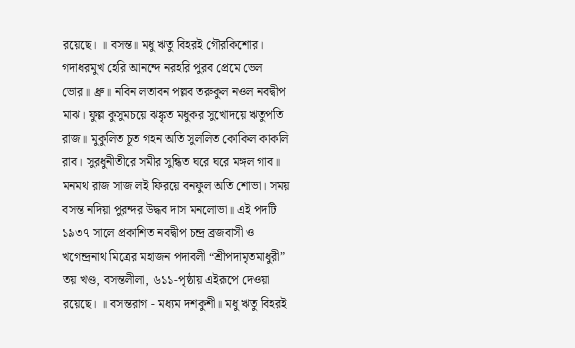রয়েছে। ॥ বসন্ত॥ মধু ঋতু বিহরই গৌরকিশোর। গদাধরমুখ হেরি আনন্দে নরহরি পুরব প্রেমে ভেল ভোর॥ ধ্রু॥ নবিন লতাবন পল্লব তরুকুল নওল নবদ্বীপ মাঝ। ফুল্ল কুসুমচয়ে ঝঙ্কৃত মধুকর সুখোদয়ে ঋতুপতি রাজ॥ মুকুলিত চূত গহন অতি সুললিত কোকিল কাকলি রাব। সুরধুনীতীরে সমীর সুন্ধিত ঘরে ঘরে মঙ্গল গাব॥ মনমথ রাজ সাজ লই ফিরয়ে বনফুল অতি শোভা। সময় বসন্ত নদিয়া পুরন্দর উদ্ধব দাস মনলোভা॥ এই পদটি ১৯৩৭ সালে প্রকাশিত নবদ্বীপ চন্দ্র ব্রজবাসী ও খগেন্দ্রনাথ মিত্রের মহাজন পদাবলী “শ্রীপদামৃতমাধুরী” তয় খণ্ড, বসন্তলীলা, ৬১১-পৃষ্ঠায় এইরূপে দেওয়া রয়েছে। ॥ বসন্তরাগ - মধ্যম দশকুশী॥ মধু ঋতু বিহরই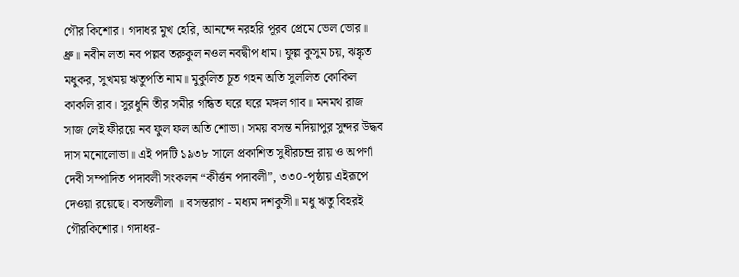গৌর কিশোর। গদাধর মুখ হেরি, আনন্দে নরহরি পূরব প্রেমে ভেল ভোর॥ ধ্রু॥ নবীন লতা নব পল্লব তরুকুল নওল নবদ্বীপ ধাম। ফুল্ল কুসুম চয়, ঝঙ্কৃত মধুকর, সুখময় ঋতুপতি নাম॥ মুকুলিত চূত গহন অতি সুললিত কোকিল কাকলি রাব। সুরধুনি তীর সমীর গন্ধিত ঘরে ঘরে মঙ্গল গাব॥ মনমথ রাজ সাজ লেই ফীরয়ে নব ফুল ফল অতি শোভা। সময় বসন্ত নদিয়াপুর সুন্দর উদ্ধব দাস মনোলোভা॥ এই পদটি ১৯৩৮ সালে প্রকাশিত সুধীরচন্দ্র রায় ও অপর্ণা দেবী সম্পাদিত পদাবলী সংকলন “কীর্ত্তন পদাবলী”, ৩৩০-পৃষ্ঠায় এইরূপে দেওয়া রয়েছে। বসন্তলীলা ॥ বসন্তরাগ - মধ্যম দশকুসী॥ মধু ঋতু বিহরই গৌরকিশোর। গদাধর-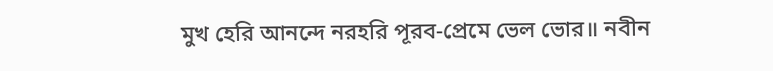মুখ হেরি আনন্দে নরহরি পূরব-প্রেমে ভেল ভোর॥ নবীন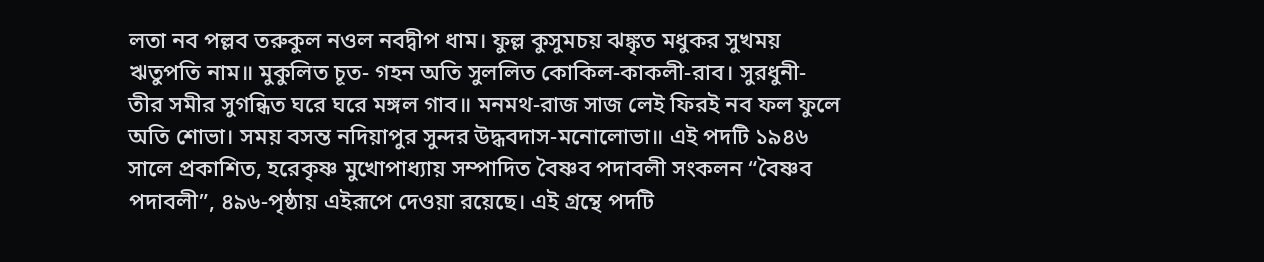লতা নব পল্লব তরুকুল নওল নবদ্বীপ ধাম। ফুল্ল কুসুমচয় ঝঙ্কৃত মধুকর সুখময় ঋতুপতি নাম॥ মুকুলিত চূত- গহন অতি সুললিত কোকিল-কাকলী-রাব। সুরধুনী-তীর সমীর সুগন্ধিত ঘরে ঘরে মঙ্গল গাব॥ মনমথ-রাজ সাজ লেই ফিরই নব ফল ফুলে অতি শোভা। সময় বসন্ত নদিয়াপুর সুন্দর উদ্ধবদাস-মনোলোভা॥ এই পদটি ১৯৪৬ সালে প্রকাশিত, হরেকৃষ্ণ মুখোপাধ্যায় সম্পাদিত বৈষ্ণব পদাবলী সংকলন “বৈষ্ণব পদাবলী”, ৪৯৬-পৃষ্ঠায় এইরূপে দেওয়া রয়েছে। এই গ্রন্থে পদটি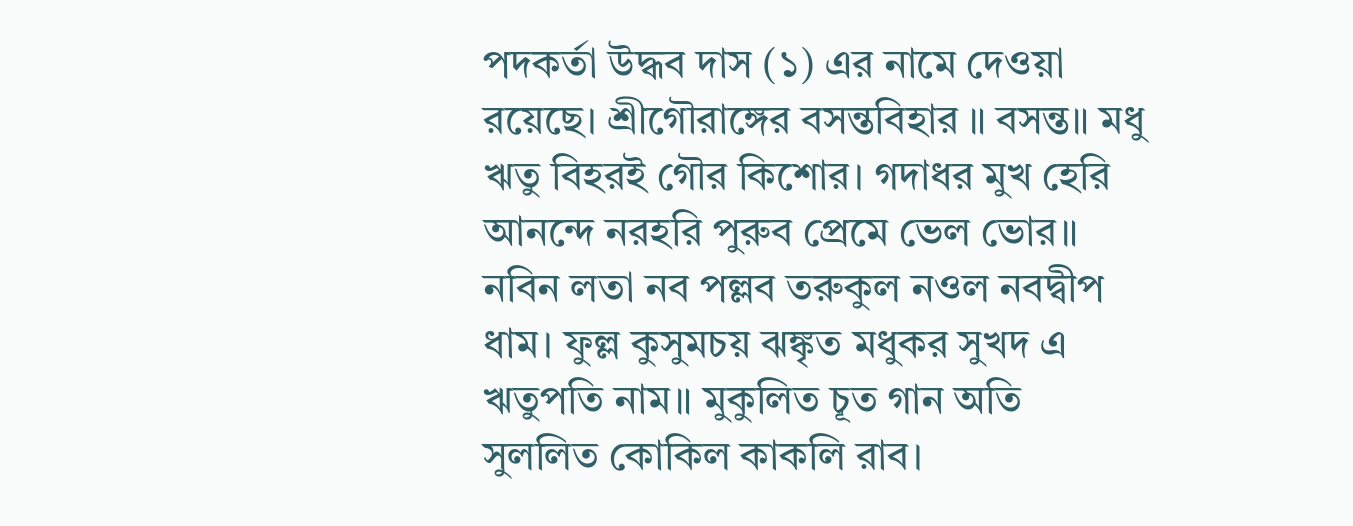পদকর্তা উদ্ধব দাস (১) এর নামে দেওয়া রয়েছে। শ্রীগৌরাঙ্গের বসন্তবিহার ॥ বসন্ত॥ মধু ঋতু বিহরই গৌর কিশোর। গদাধর মুখ হেরি আনন্দে নরহরি পুরুব প্রেমে ভেল ভোর॥ নবিন লতা নব পল্লব তরুকুল নওল নবদ্বীপ ধাম। ফুল্ল কুসুমচয় ঝঙ্কৃত মধুকর সুখদ এ ঋতুপতি নাম॥ মুকুলিত চূত গান অতি সুললিত কোকিল কাকলি রাব।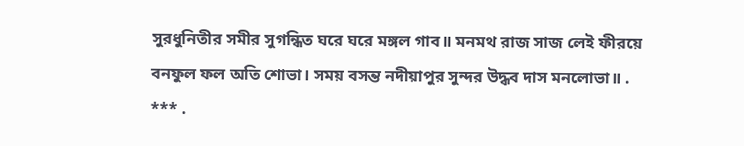সুরধুনিতীর সমীর সুগন্ধিত ঘরে ঘরে মঙ্গল গাব॥ মনমথ রাজ সাজ লেই ফীরয়ে বনফুল ফল অতি শোভা। সময় বসন্ত নদীয়াপুর সুন্দর উদ্ধব দাস মনলোভা॥ . *** .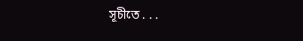সূচীতে . . .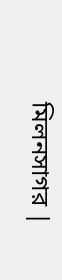মিলনসাগর |